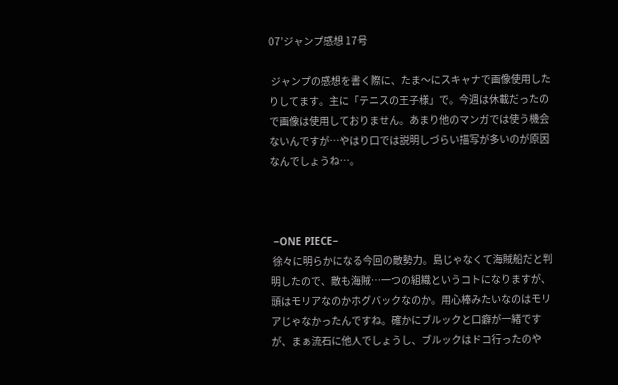07’ジャンプ感想 17号

 ジャンプの感想を書く際に、たま〜にスキャナで画像使用したりしてます。主に「テニスの王子様」で。今週は休載だったので画像は使用しておりません。あまり他のマンガでは使う機会ないんですが…やはり口では説明しづらい描写が多いのが原因なんでしょうね…。



 −ONE PIECE−
 徐々に明らかになる今回の敵勢力。島じゃなくて海賊船だと判明したので、敵も海賊…一つの組織というコトになりますが、頭はモリアなのかホグバックなのか。用心棒みたいなのはモリアじゃなかったんですね。確かにブルックと口癖が一緒ですが、まぁ流石に他人でしょうし、ブルックはドコ行ったのや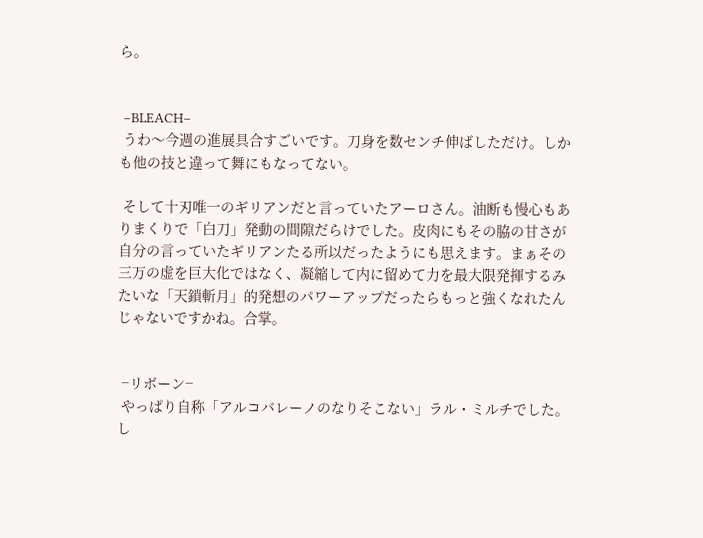ら。


 −BLEACH−
 うわ〜今週の進展具合すごいです。刀身を数センチ伸ばしただけ。しかも他の技と違って舞にもなってない。

 そして十刃唯一のギリアンだと言っていたアーロさん。油断も慢心もありまくりで「白刀」発動の間隙だらけでした。皮肉にもその脇の甘さが自分の言っていたギリアンたる所以だったようにも思えます。まぁその三万の虚を巨大化ではなく、凝縮して内に留めて力を最大限発揮するみたいな「天鎖斬月」的発想のパワーアップだったらもっと強くなれたんじゃないですかね。合掌。


 −リボーン−
 やっぱり自称「アルコバレーノのなりそこない」ラル・ミルチでした。し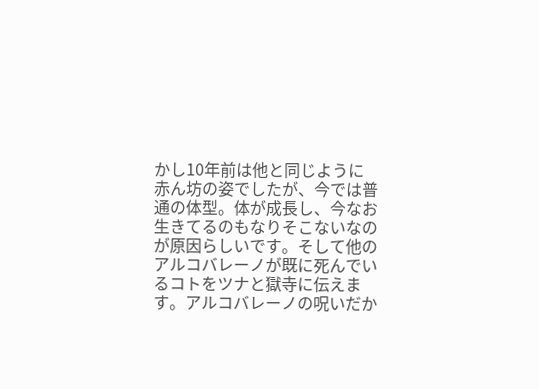かし10年前は他と同じように赤ん坊の姿でしたが、今では普通の体型。体が成長し、今なお生きてるのもなりそこないなのが原因らしいです。そして他のアルコバレーノが既に死んでいるコトをツナと獄寺に伝えます。アルコバレーノの呪いだか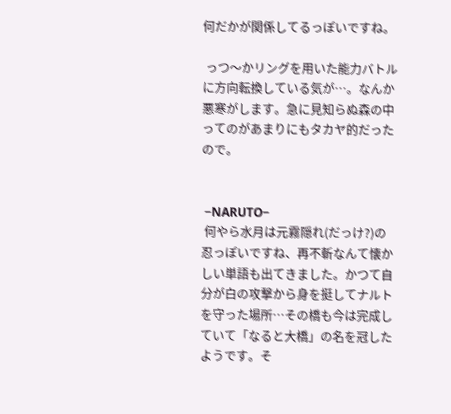何だかが関係してるっぽいですね。

 っつ〜かリングを用いた能力バトルに方向転換している気が…。なんか悪寒がします。急に見知らぬ森の中ってのがあまりにもタカヤ的だったので。


 −NARUTO−
 何やら水月は元霧隠れ(だっけ?)の忍っぽいですね、再不斬なんて懐かしい単語も出てきました。かつて自分が白の攻撃から身を挺してナルトを守った場所…その橋も今は完成していて「なると大橋」の名を冠したようです。そ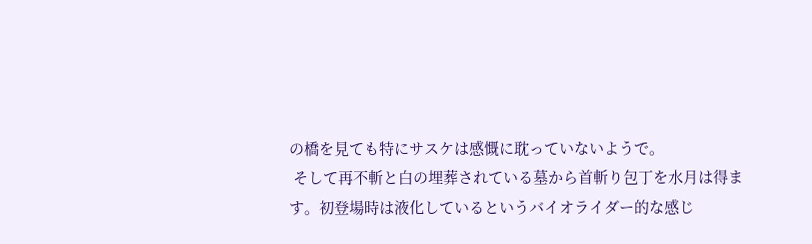の橋を見ても特にサスケは感慨に耽っていないようで。
 そして再不斬と白の埋葬されている墓から首斬り包丁を水月は得ます。初登場時は液化しているというバイオライダー的な感じ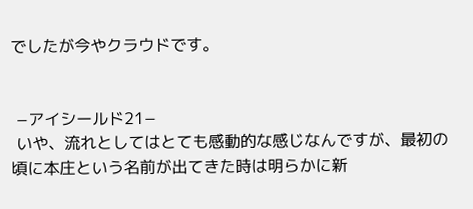でしたが今やクラウドです。


 −アイシールド21−
 いや、流れとしてはとても感動的な感じなんですが、最初の頃に本庄という名前が出てきた時は明らかに新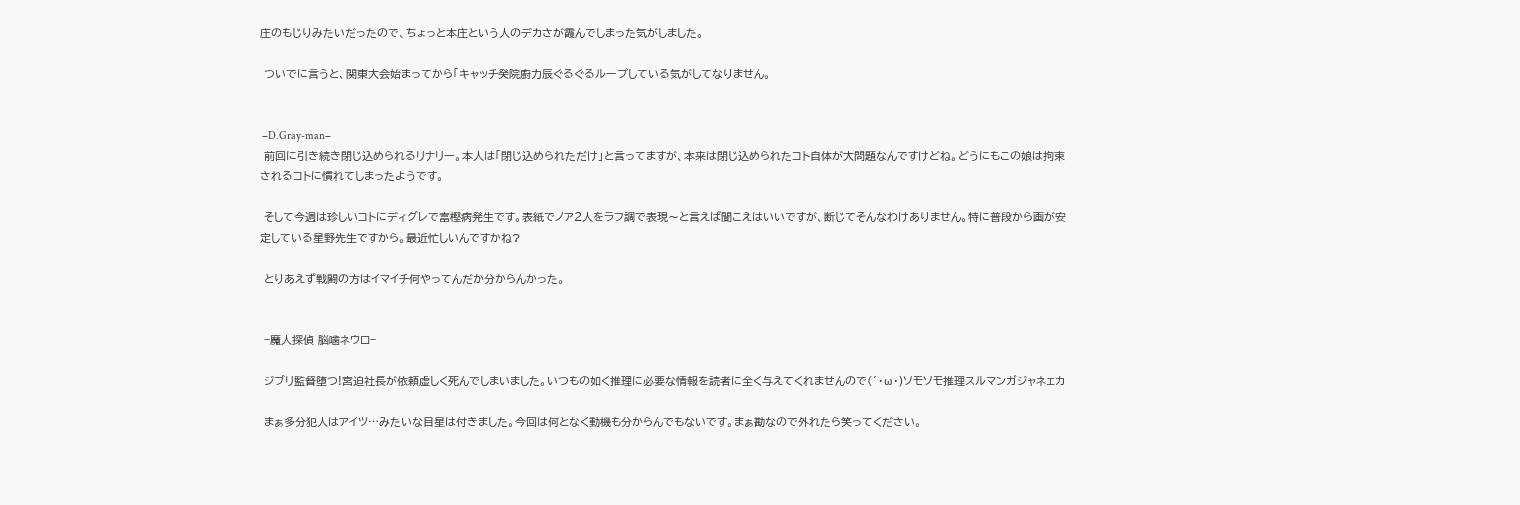庄のもじりみたいだったので、ちょっと本庄という人のデカさが霞んでしまった気がしました。

 ついでに言うと、関東大会始まってから「キャッチ癸院廚力辰ぐるぐるループしている気がしてなりません。


 −D.Gray-man−
 前回に引き続き閉じ込められるリナリー。本人は「閉じ込められただけ」と言ってますが、本来は閉じ込められたコト自体が大問題なんですけどね。どうにもこの娘は拘束されるコトに慣れてしまったようです。

 そして今週は珍しいコトにディグレで富樫病発生です。表紙でノア2人をラフ調で表現〜と言えば聞こえはいいですが、断じてそんなわけありません。特に普段から画が安定している星野先生ですから。最近忙しいんですかね?

 とりあえず戦闘の方はイマイチ何やってんだか分からんかった。


 −魔人探偵 脳噛ネウロ−

 ジブリ監督堕つ!宮迫社長が依頼虚しく死んでしまいました。いつもの如く推理に必要な情報を読者に全く与えてくれませんので(´・ω・)ソモソモ推理スルマンガジャネェカ

 まぁ多分犯人はアイツ…みたいな目星は付きました。今回は何となく動機も分からんでもないです。まぁ勘なので外れたら笑ってください。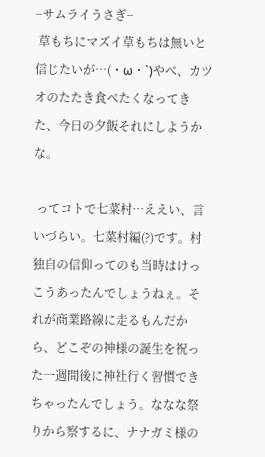−サムライうさぎ−
 草もちにマズイ草もちは無いと信じたいが…(・ω・`)やべ、カツオのたたき食べたくなってきた、今日の夕飯それにしようかな。

 ってコトで七菜村…ええい、言いづらい。七菜村編(?)です。村独自の信仰ってのも当時はけっこうあったんでしょうねぇ。それが商業路線に走るもんだから、どこぞの神様の誕生を祝った一週間後に神社行く習慣できちゃったんでしょう。ななな祭りから察するに、ナナガミ様の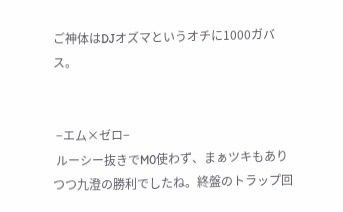ご神体はDJオズマというオチに1000ガバス。


 −エム×ゼロ−
 ルーシー抜きでM0使わず、まぁツキもありつつ九澄の勝利でしたね。終盤のトラップ回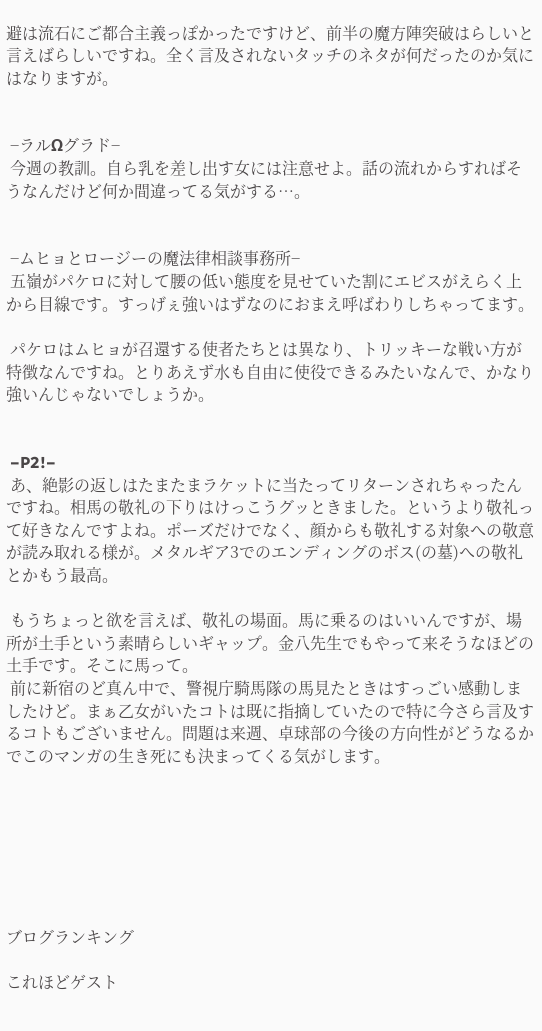避は流石にご都合主義っぽかったですけど、前半の魔方陣突破はらしいと言えばらしいですね。全く言及されないタッチのネタが何だったのか気にはなりますが。


 −ラルΩグラド−
 今週の教訓。自ら乳を差し出す女には注意せよ。話の流れからすればそうなんだけど何か間違ってる気がする…。


 −ムヒョとロージーの魔法律相談事務所−
 五嶺がパケロに対して腰の低い態度を見せていた割にエビスがえらく上から目線です。すっげぇ強いはずなのにおまえ呼ばわりしちゃってます。

 パケロはムヒョが召還する使者たちとは異なり、トリッキーな戦い方が特徴なんですね。とりあえず水も自由に使役できるみたいなんで、かなり強いんじゃないでしょうか。


 −P2!−
 あ、絶影の返しはたまたまラケットに当たってリターンされちゃったんですね。相馬の敬礼の下りはけっこうグッときました。というより敬礼って好きなんですよね。ポーズだけでなく、顔からも敬礼する対象への敬意が読み取れる様が。メタルギア3でのエンディングのボス(の墓)への敬礼とかもう最高。

 もうちょっと欲を言えば、敬礼の場面。馬に乗るのはいいんですが、場所が土手という素晴らしいギャップ。金八先生でもやって来そうなほどの土手です。そこに馬って。
 前に新宿のど真ん中で、警視庁騎馬隊の馬見たときはすっごい感動しましたけど。まぁ乙女がいたコトは既に指摘していたので特に今さら言及するコトもございません。問題は来週、卓球部の今後の方向性がどうなるかでこのマンガの生き死にも決まってくる気がします。







ブログランキング

これほどゲスト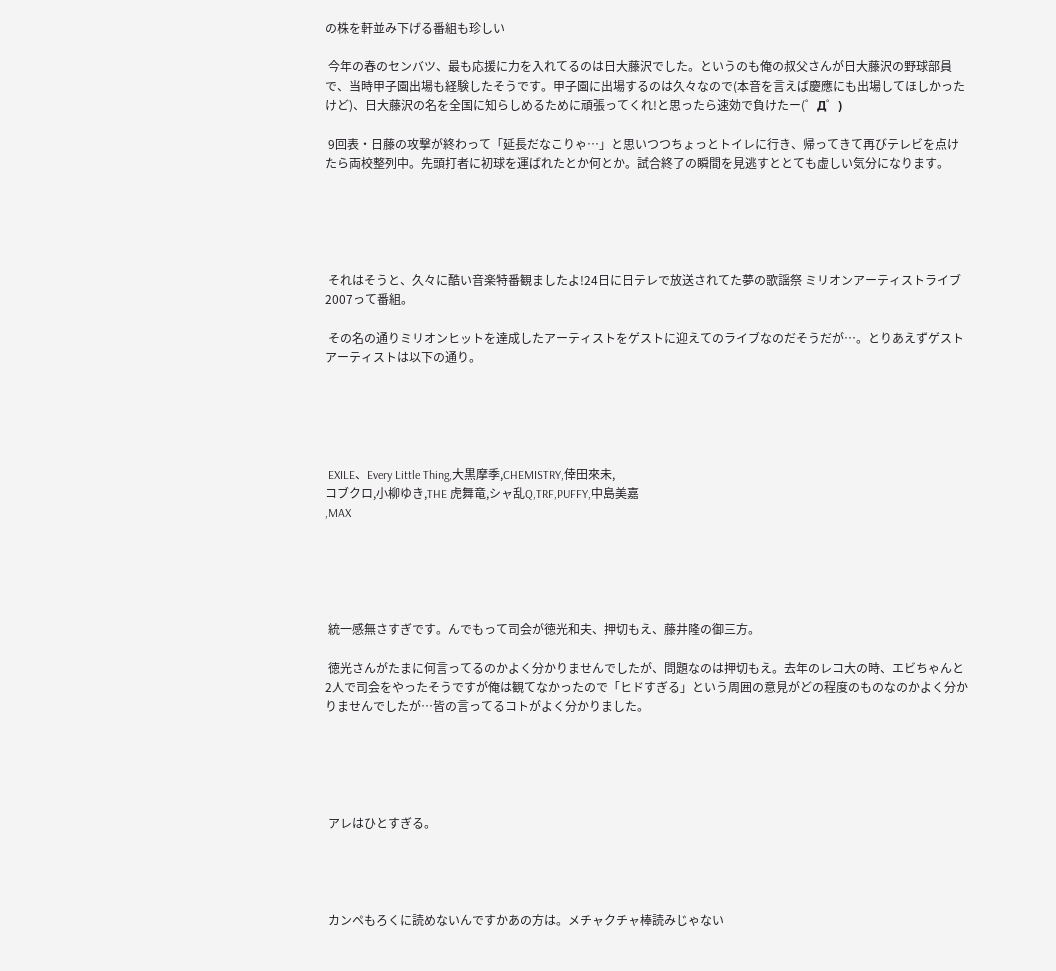の株を軒並み下げる番組も珍しい

 今年の春のセンバツ、最も応援に力を入れてるのは日大藤沢でした。というのも俺の叔父さんが日大藤沢の野球部員で、当時甲子園出場も経験したそうです。甲子園に出場するのは久々なので(本音を言えば慶應にも出場してほしかったけど)、日大藤沢の名を全国に知らしめるために頑張ってくれ!と思ったら速効で負けたー(゜Д゜)

 9回表・日藤の攻撃が終わって「延長だなこりゃ…」と思いつつちょっとトイレに行き、帰ってきて再びテレビを点けたら両校整列中。先頭打者に初球を運ばれたとか何とか。試合終了の瞬間を見逃すととても虚しい気分になります。





 それはそうと、久々に酷い音楽特番観ましたよ!24日に日テレで放送されてた夢の歌謡祭 ミリオンアーティストライブ2007って番組。

 その名の通りミリオンヒットを達成したアーティストをゲストに迎えてのライブなのだそうだが…。とりあえずゲストアーティストは以下の通り。





 EXILE、Every Little Thing,大黒摩季,CHEMISTRY,倖田來未,
コブクロ,小柳ゆき,THE 虎舞竜,シャ乱Q,TRF,PUFFY,中島美嘉
,MAX





 統一感無さすぎです。んでもって司会が徳光和夫、押切もえ、藤井隆の御三方。

 徳光さんがたまに何言ってるのかよく分かりませんでしたが、問題なのは押切もえ。去年のレコ大の時、エビちゃんと2人で司会をやったそうですが俺は観てなかったので「ヒドすぎる」という周囲の意見がどの程度のものなのかよく分かりませんでしたが…皆の言ってるコトがよく分かりました。





 アレはひとすぎる。




 カンペもろくに読めないんですかあの方は。メチャクチャ棒読みじゃない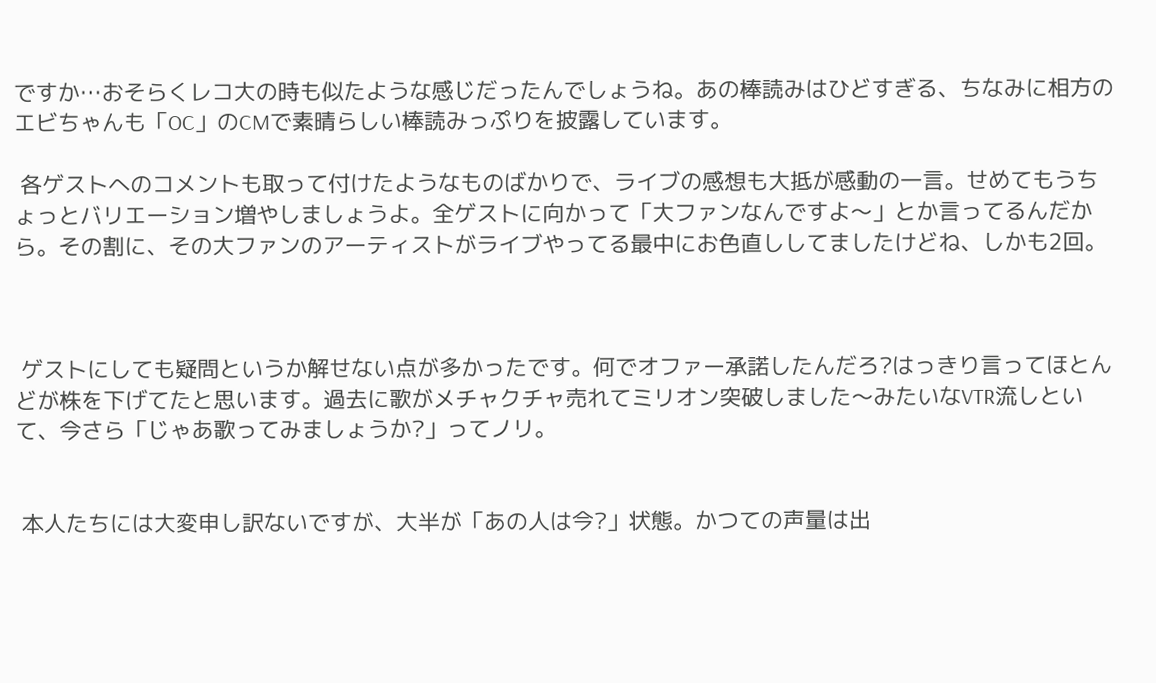ですか…おそらくレコ大の時も似たような感じだったんでしょうね。あの棒読みはひどすぎる、ちなみに相方のエビちゃんも「OC」のCMで素晴らしい棒読みっぷりを披露しています。

 各ゲストへのコメントも取って付けたようなものばかりで、ライブの感想も大抵が感動の一言。せめてもうちょっとバリエーション増やしましょうよ。全ゲストに向かって「大ファンなんですよ〜」とか言ってるんだから。その割に、その大ファンのアーティストがライブやってる最中にお色直ししてましたけどね、しかも2回。



 ゲストにしても疑問というか解せない点が多かったです。何でオファー承諾したんだろ?はっきり言ってほとんどが株を下げてたと思います。過去に歌がメチャクチャ売れてミリオン突破しました〜みたいなVTR流しといて、今さら「じゃあ歌ってみましょうか?」ってノリ。


 本人たちには大変申し訳ないですが、大半が「あの人は今?」状態。かつての声量は出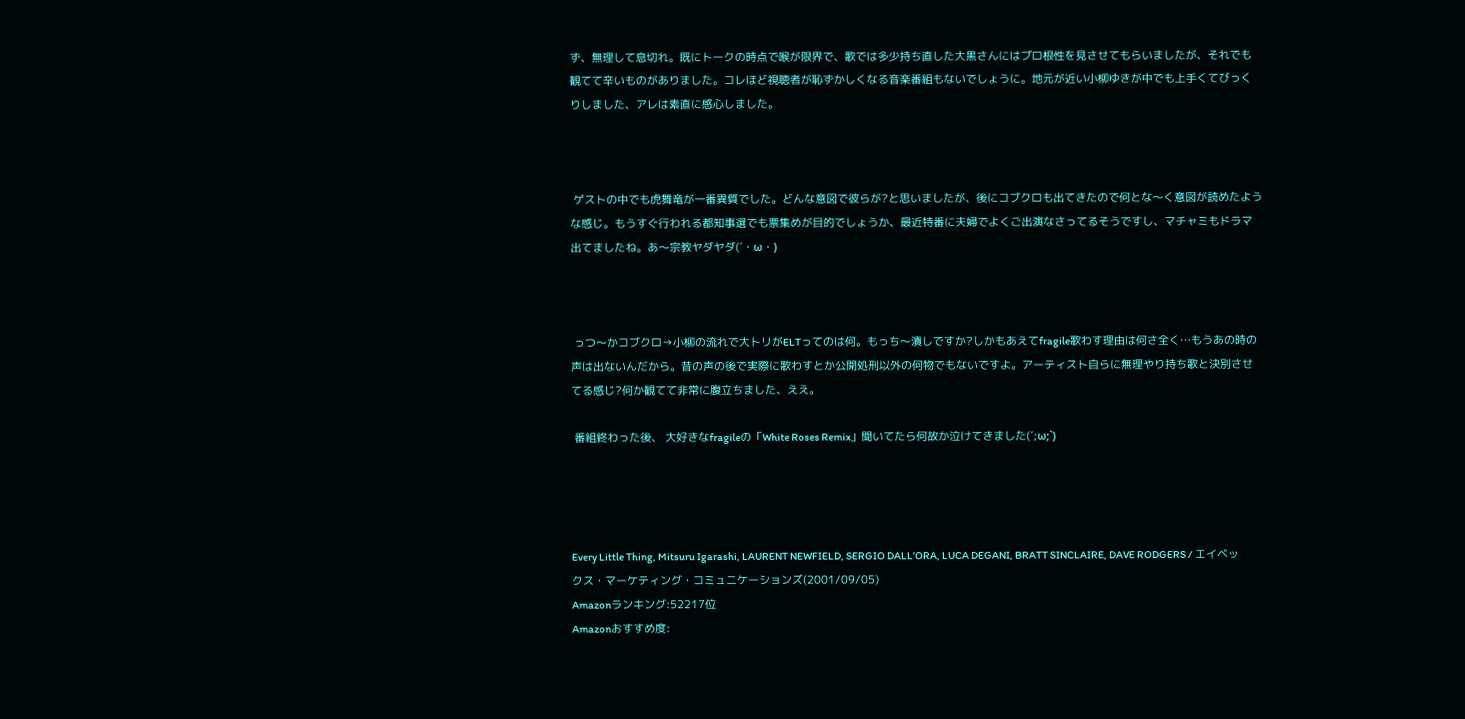ず、無理して息切れ。既にトークの時点で喉が限界で、歌では多少持ち直した大黒さんにはプロ根性を見させてもらいましたが、それでも観てて辛いものがありました。コレほど視聴者が恥ずかしくなる音楽番組もないでしょうに。地元が近い小柳ゆきが中でも上手くてびっくりしました、アレは素直に感心しました。



 ゲストの中でも虎舞竜が一番異質でした。どんな意図で彼らが?と思いましたが、後にコブクロも出てきたので何とな〜く意図が読めたような感じ。もうすぐ行われる都知事選でも票集めが目的でしょうか、最近特番に夫婦でよくご出演なさってるそうですし、マチャミもドラマ出てましたね。あ〜宗教ヤダヤダ(´・ω・)



 っつ〜かコブクロ→小柳の流れで大トリがELTってのは何。もっち〜潰しですか?しかもあえてfragile歌わす理由は何さ全く…もうあの時の声は出ないんだから。昔の声の後で実際に歌わすとか公開処刑以外の何物でもないですよ。アーティスト自らに無理やり持ち歌と決別させてる感じ?何か観てて非常に腹立ちました、ええ。

 番組終わった後、 大好きなfragileの「White Roses Remix」聞いてたら何故か泣けてきました(´;ω;`)




Every Little Thing, Mitsuru Igarashi, LAURENT NEWFIELD, SERGIO DALL’ORA, LUCA DEGANI, BRATT SINCLAIRE, DAVE RODGERS / エイベックス・マーケティング・コミュニケーションズ(2001/09/05)
Amazonランキング:52217位
Amazonおすすめ度: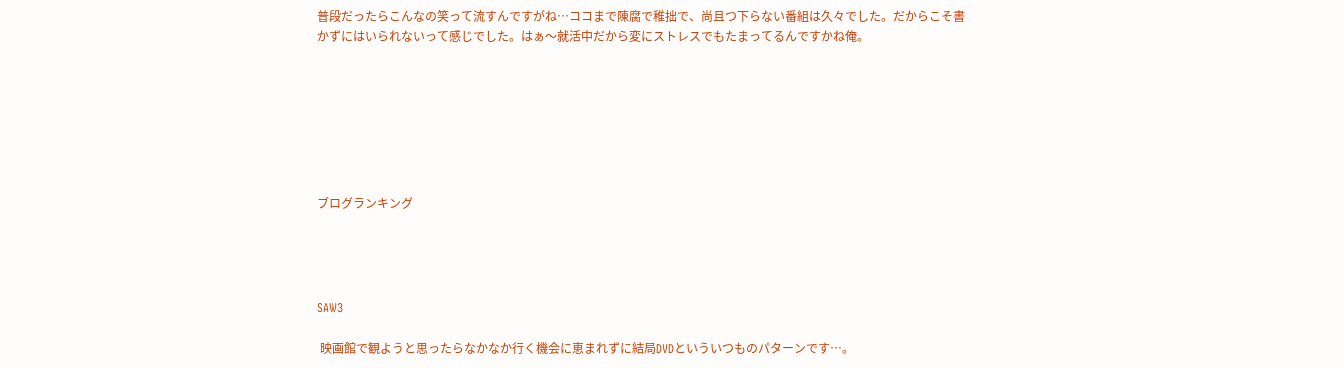普段だったらこんなの笑って流すんですがね…ココまで陳腐で稚拙で、尚且つ下らない番組は久々でした。だからこそ書かずにはいられないって感じでした。はぁ〜就活中だから変にストレスでもたまってるんですかね俺。







ブログランキング




SAW3

 映画館で観ようと思ったらなかなか行く機会に恵まれずに結局DVDといういつものパターンです…。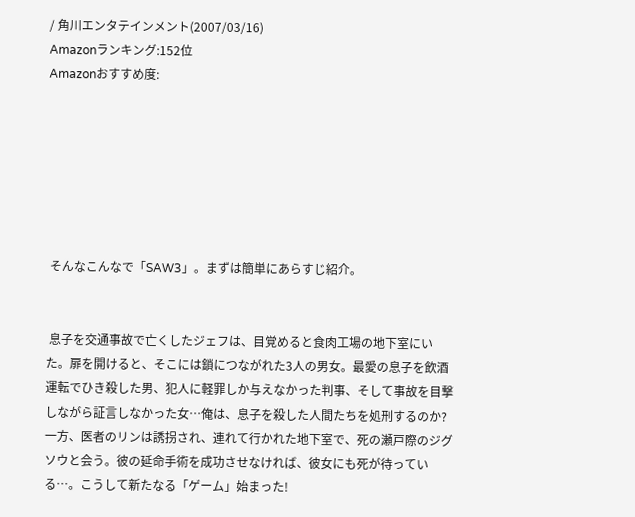/ 角川エンタテインメント(2007/03/16)
Amazonランキング:152位
Amazonおすすめ度:







 そんなこんなで「SAW3」。まずは簡単にあらすじ紹介。


 息子を交通事故で亡くしたジェフは、目覚めると食肉工場の地下室にいた。扉を開けると、そこには鎖につながれた3人の男女。最愛の息子を飲酒運転でひき殺した男、犯人に軽罪しか与えなかった判事、そして事故を目撃しながら証言しなかった女…俺は、息子を殺した人間たちを処刑するのか?一方、医者のリンは誘拐され、連れて行かれた地下室で、死の瀬戸際のジグソウと会う。彼の延命手術を成功させなければ、彼女にも死が待っている…。こうして新たなる「ゲーム」始まった!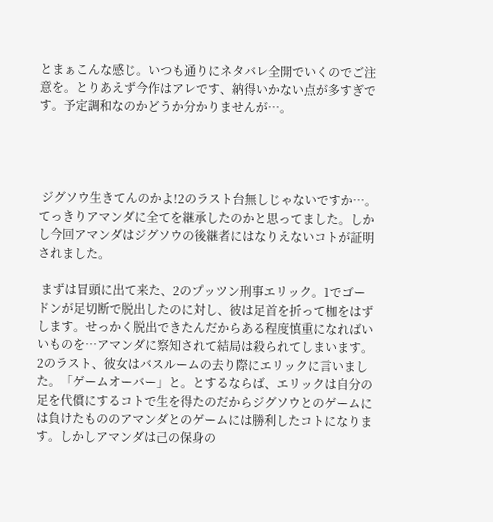とまぁこんな感じ。いつも通りにネタバレ全開でいくのでご注意を。とりあえず今作はアレです、納得いかない点が多すぎです。予定調和なのかどうか分かりませんが…。




 ジグソウ生きてんのかよ!2のラスト台無しじゃないですか…。てっきりアマンダに全てを継承したのかと思ってました。しかし今回アマンダはジグソウの後継者にはなりえないコトが証明されました。

 まずは冒頭に出て来た、2のプッツン刑事エリック。1でゴードンが足切断で脱出したのに対し、彼は足首を折って枷をはずします。せっかく脱出できたんだからある程度慎重になればいいものを…アマンダに察知されて結局は殺られてしまいます。2のラスト、彼女はバスルームの去り際にエリックに言いました。「ゲームオーバー」と。とするならば、エリックは自分の足を代償にするコトで生を得たのだからジグソウとのゲームには負けたもののアマンダとのゲームには勝利したコトになります。しかしアマンダは己の保身の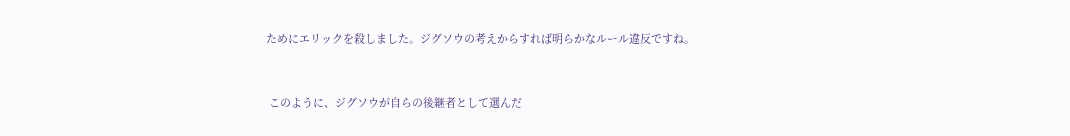ためにエリックを殺しました。ジグソウの考えからすれば明らかなルール違反ですね。


 このように、ジグソウが自らの後継者として選んだ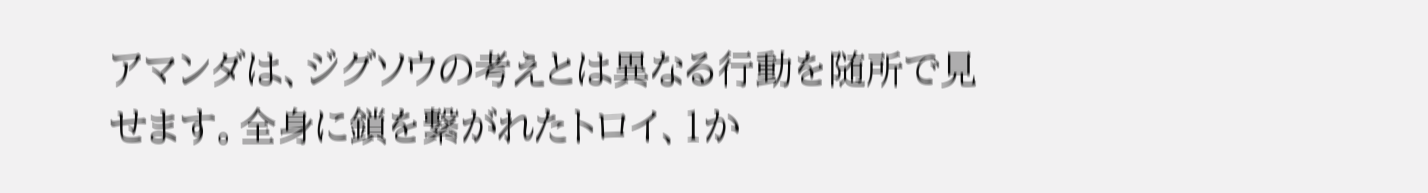アマンダは、ジグソウの考えとは異なる行動を随所で見せます。全身に鎖を繋がれたトロイ、1か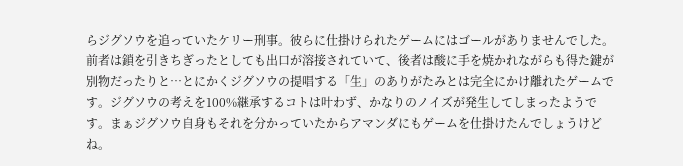らジグソウを追っていたケリー刑事。彼らに仕掛けられたゲームにはゴールがありませんでした。前者は鎖を引きちぎったとしても出口が溶接されていて、後者は酸に手を焼かれながらも得た鍵が別物だったりと…とにかくジグソウの提唱する「生」のありがたみとは完全にかけ離れたゲームです。ジグソウの考えを100%継承するコトは叶わず、かなりのノイズが発生してしまったようです。まぁジグソウ自身もそれを分かっていたからアマンダにもゲームを仕掛けたんでしょうけどね。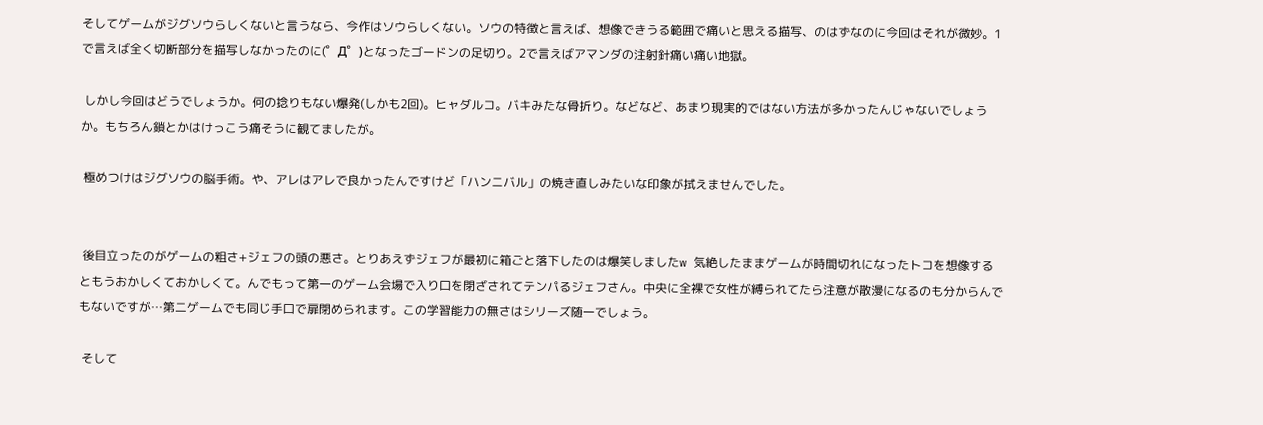そしてゲームがジグソウらしくないと言うなら、今作はソウらしくない。ソウの特徴と言えば、想像できうる範囲で痛いと思える描写、のはずなのに今回はそれが微妙。1で言えば全く切断部分を描写しなかったのに(゜Д゜)となったゴードンの足切り。2で言えばアマンダの注射針痛い痛い地獄。

 しかし今回はどうでしょうか。何の捻りもない爆発(しかも2回)。ヒャダルコ。バキみたな骨折り。などなど、あまり現実的ではない方法が多かったんじゃないでしょうか。もちろん鎖とかはけっこう痛そうに観てましたが。

 極めつけはジグソウの脳手術。や、アレはアレで良かったんですけど「ハンニバル」の焼き直しみたいな印象が拭えませんでした。


 後目立ったのがゲームの粗さ+ジェフの頭の悪さ。とりあえずジェフが最初に箱ごと落下したのは爆笑しましたw 気絶したままゲームが時間切れになったトコを想像するともうおかしくておかしくて。んでもって第一のゲーム会場で入り口を閉ざされてテンパるジェフさん。中央に全裸で女性が縛られてたら注意が散漫になるのも分からんでもないですが…第二ゲームでも同じ手口で扉閉められます。この学習能力の無さはシリーズ随一でしょう。

 そして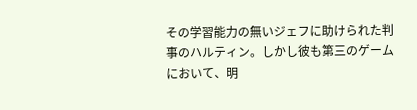その学習能力の無いジェフに助けられた判事のハルティン。しかし彼も第三のゲームにおいて、明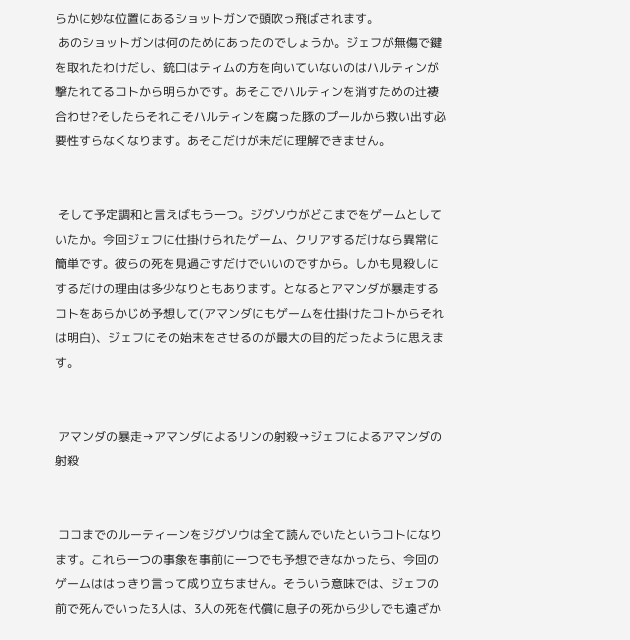らかに妙な位置にあるショットガンで頭吹っ飛ばされます。
 あのショットガンは何のためにあったのでしょうか。ジェフが無傷で鍵を取れたわけだし、銃口はティムの方を向いていないのはハルティンが撃たれてるコトから明らかです。あそこでハルティンを消すための辻褄合わせ?そしたらそれこそハルティンを腐った豚のプールから救い出す必要性すらなくなります。あそこだけが未だに理解できません。


 そして予定調和と言えばもう一つ。ジグソウがどこまでをゲームとしていたか。今回ジェフに仕掛けられたゲーム、クリアするだけなら異常に簡単です。彼らの死を見過ごすだけでいいのですから。しかも見殺しにするだけの理由は多少なりともあります。となるとアマンダが暴走するコトをあらかじめ予想して(アマンダにもゲームを仕掛けたコトからそれは明白)、ジェフにその始末をさせるのが最大の目的だったように思えます。


 アマンダの暴走→アマンダによるリンの射殺→ジェフによるアマンダの射殺


 ココまでのルーティーンをジグソウは全て読んでいたというコトになります。これら一つの事象を事前に一つでも予想できなかったら、今回のゲームははっきり言って成り立ちません。そういう意味では、ジェフの前で死んでいった3人は、3人の死を代償に息子の死から少しでも遠ざか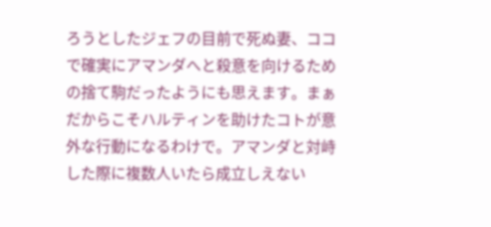ろうとしたジェフの目前で死ぬ妻、ココで確実にアマンダへと殺意を向けるための捨て駒だったようにも思えます。まぁだからこそハルティンを助けたコトが意外な行動になるわけで。アマンダと対峙した際に複数人いたら成立しえない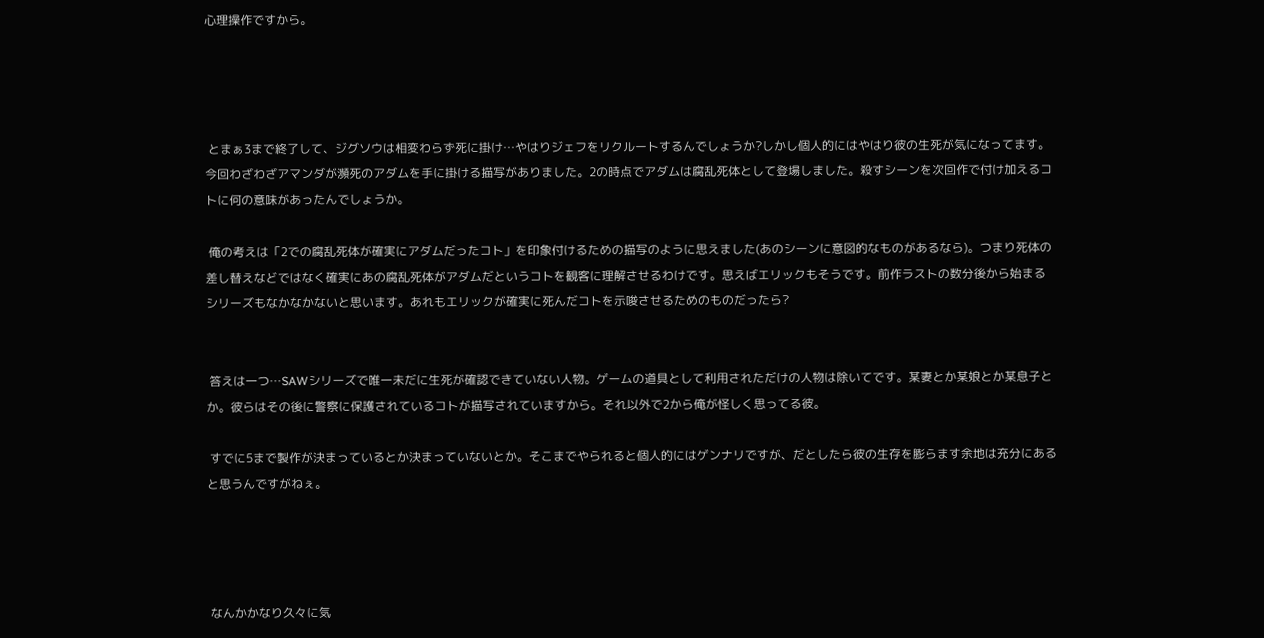心理操作ですから。




 とまぁ3まで終了して、ジグソウは相変わらず死に掛け…やはりジェフをリクルートするんでしょうか?しかし個人的にはやはり彼の生死が気になってます。今回わざわざアマンダが瀕死のアダムを手に掛ける描写がありました。2の時点でアダムは腐乱死体として登場しました。殺すシーンを次回作で付け加えるコトに何の意味があったんでしょうか。

 俺の考えは「2での腐乱死体が確実にアダムだったコト」を印象付けるための描写のように思えました(あのシーンに意図的なものがあるなら)。つまり死体の差し替えなどではなく確実にあの腐乱死体がアダムだというコトを観客に理解させるわけです。思えばエリックもそうです。前作ラストの数分後から始まるシリーズもなかなかないと思います。あれもエリックが確実に死んだコトを示唆させるためのものだったら?


 答えは一つ…SAWシリーズで唯一未だに生死が確認できていない人物。ゲームの道具として利用されただけの人物は除いてです。某妻とか某娘とか某息子とか。彼らはその後に警察に保護されているコトが描写されていますから。それ以外で2から俺が怪しく思ってる彼。

 すでに5まで製作が決まっているとか決まっていないとか。そこまでやられると個人的にはゲンナリですが、だとしたら彼の生存を膨らます余地は充分にあると思うんですがねぇ。




 なんかかなり久々に気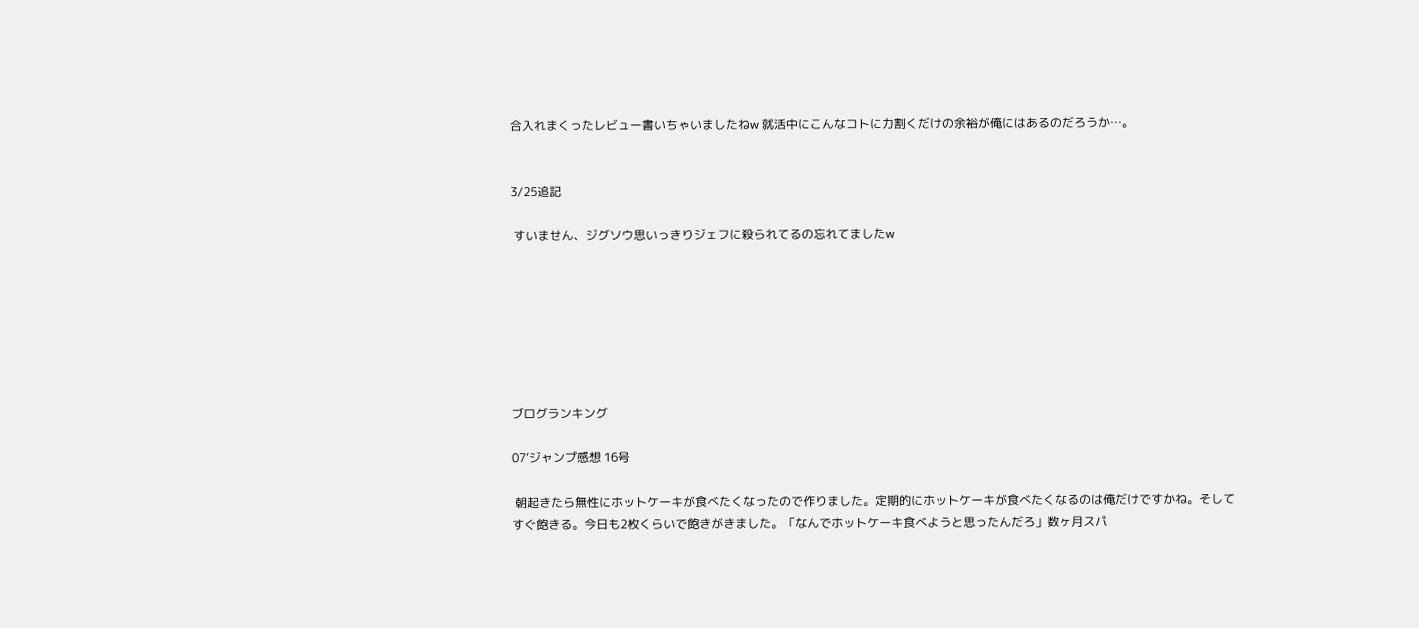合入れまくったレビュー書いちゃいましたねw 就活中にこんなコトに力割くだけの余裕が俺にはあるのだろうか…。


3/25追記

 すいません、ジグソウ思いっきりジェフに殺られてるの忘れてましたw







ブログランキング

07’ジャンプ感想 16号

 朝起きたら無性にホットケーキが食べたくなったので作りました。定期的にホットケーキが食べたくなるのは俺だけですかね。そしてすぐ飽きる。今日も2枚くらいで飽きがきました。「なんでホットケーキ食べようと思ったんだろ」数ヶ月スパ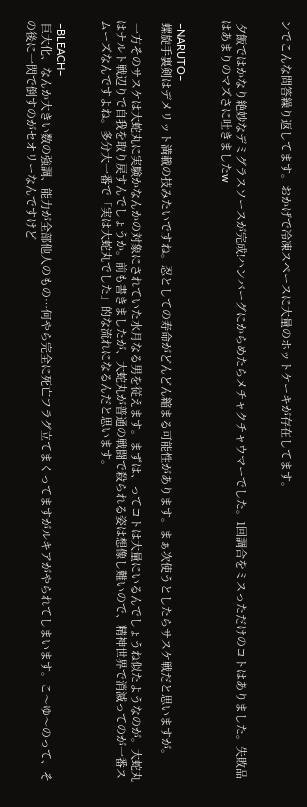ンでこんな問答繰り返してます。おかげで冷凍スペースに大量のホットケーキが存在してます。


 夕飯ではかなり絶妙なデミグラスソースが完成!ハンバーグにからめたらメチャクチャウマーでした。1回調合をミスっただけのコトはありました。失敗品はあまりのマズさに吐きましたw


 −NARUTO−
 螺旋手裏剣はデメリット満載の技みたいですね。忍としての寿命がどんどん縮まる可能性があります。まぁ次使うとしたらサスケ戦だと思いますが。

 一方そのサスケは大蛇丸に実験かなんかの対象にされていた水月なる男を従えます。まずは、ってコトは大量にいるんでしょうね似たようなのが。大蛇丸はナルト戦辺りで自我を取り戻すんでしょうか。前も書きましたが、大蛇丸が普通の戦闘で殺られる姿は想像し難いので、精神世界で消滅ってのが一番スムーズなんですよね。多分大一番で「実は大蛇丸でした」的な流れになるんだと思います。


 −BLEACH−
 巨大化、なんか大きい数の強調、能力が全部他人のもの…何やら完全に死亡フラグ立てまくってますがルキアがやられてしまいます。こ〜ゆ〜のって、その後に一閃で倒すのがセオリーなんですけど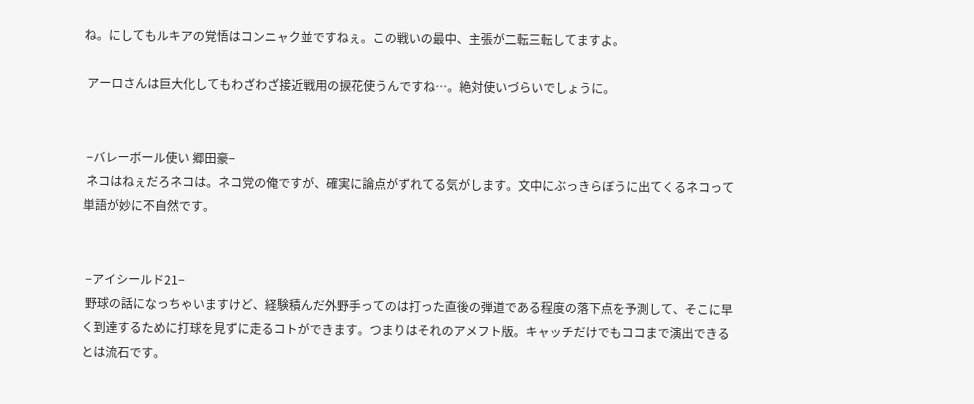ね。にしてもルキアの覚悟はコンニャク並ですねぇ。この戦いの最中、主張が二転三転してますよ。

 アーロさんは巨大化してもわざわざ接近戦用の捩花使うんですね…。絶対使いづらいでしょうに。


 −バレーボール使い 郷田豪−
 ネコはねぇだろネコは。ネコ党の俺ですが、確実に論点がずれてる気がします。文中にぶっきらぼうに出てくるネコって単語が妙に不自然です。


 −アイシールド21−
 野球の話になっちゃいますけど、経験積んだ外野手ってのは打った直後の弾道である程度の落下点を予測して、そこに早く到達するために打球を見ずに走るコトができます。つまりはそれのアメフト版。キャッチだけでもココまで演出できるとは流石です。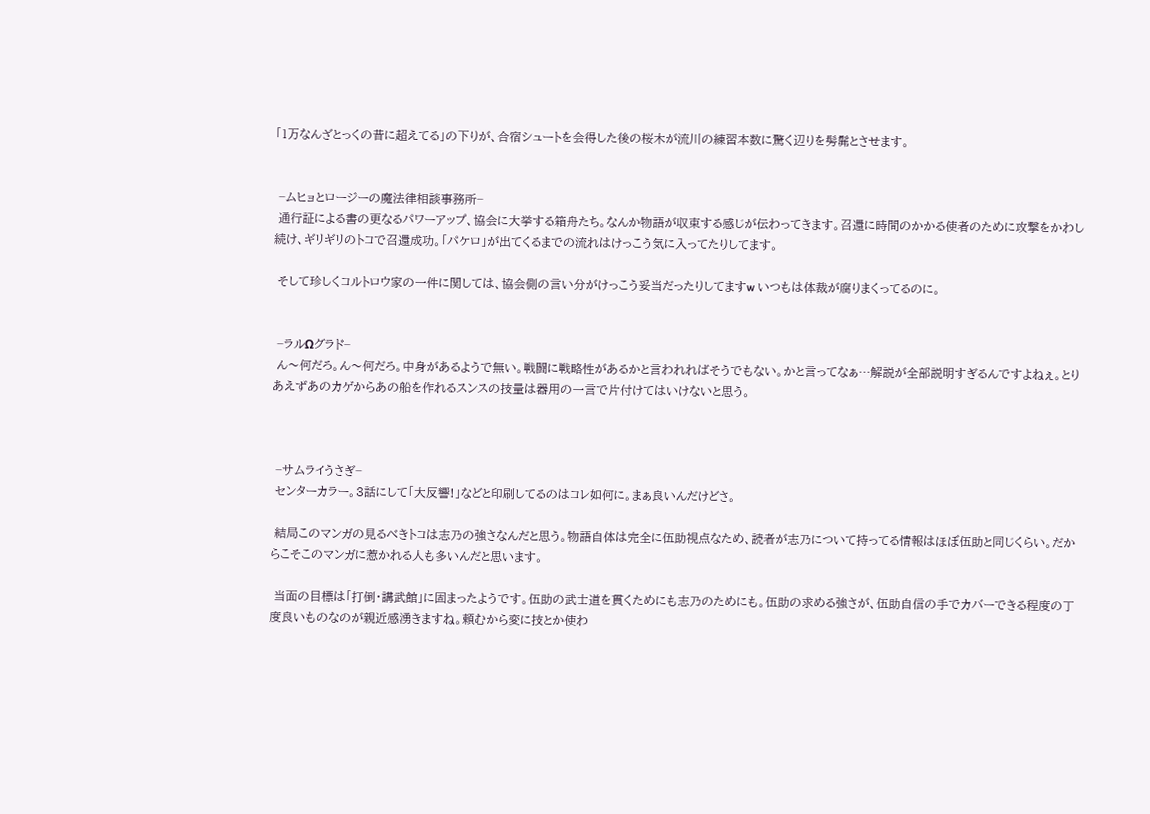「1万なんざとっくの昔に超えてる」の下りが、合宿シュートを会得した後の桜木が流川の練習本数に驚く辺りを髣髴とさせます。


 −ムヒョとロージーの魔法律相談事務所−
 通行証による書の更なるパワーアップ、協会に大挙する箱舟たち。なんか物語が収束する感じが伝わってきます。召還に時間のかかる使者のために攻撃をかわし続け、ギリギリのトコで召還成功。「パケロ」が出てくるまでの流れはけっこう気に入ってたりしてます。

 そして珍しくコルトロウ家の一件に関しては、協会側の言い分がけっこう妥当だったりしてますw いつもは体裁が腐りまくってるのに。


 −ラルΩグラド−
 ん〜何だろ。ん〜何だろ。中身があるようで無い。戦闘に戦略性があるかと言われればそうでもない。かと言ってなぁ…解説が全部説明すぎるんですよねぇ。とりあえずあのカゲからあの船を作れるスンスの技量は器用の一言で片付けてはいけないと思う。



 −サムライうさぎ−
 センターカラー。3話にして「大反響!」などと印刷してるのはコレ如何に。まぁ良いんだけどさ。

 結局このマンガの見るべきトコは志乃の強さなんだと思う。物語自体は完全に伍助視点なため、読者が志乃について持ってる情報はほぼ伍助と同じくらい。だからこそこのマンガに惹かれる人も多いんだと思います。

 当面の目標は「打倒・講武館」に固まったようです。伍助の武士道を貫くためにも志乃のためにも。伍助の求める強さが、伍助自信の手でカバーできる程度の丁度良いものなのが親近感湧きますね。頼むから変に技とか使わ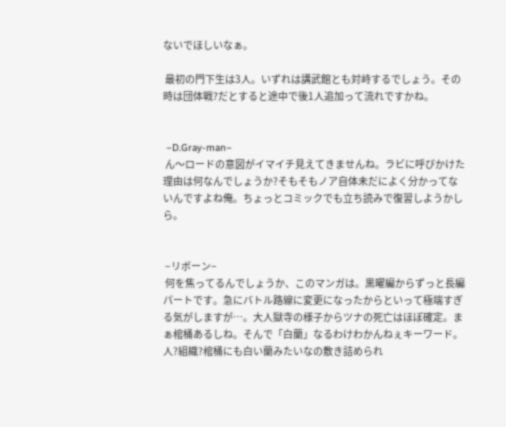ないでほしいなぁ。

 最初の門下生は3人。いずれは講武館とも対峙するでしょう。その時は団体戦?だとすると途中で後1人追加って流れですかね。


 −D.Gray-man−
 ん〜ロードの意図がイマイチ見えてきませんね。ラビに呼びかけた理由は何なんでしょうか?そもそもノア自体未だによく分かってないんですよね俺。ちょっとコミックでも立ち読みで復習しようかしら。


 −リボーン−
 何を焦ってるんでしょうか、このマンガは。黒曜編からずっと長編パートです。急にバトル路線に変更になったからといって極端すぎる気がしますが…。大人獄寺の様子からツナの死亡はほぼ確定。まぁ棺桶あるしね。そんで「白蘭」なるわけわかんねぇキーワード。人?組織?棺桶にも白い蘭みたいなの敷き詰められ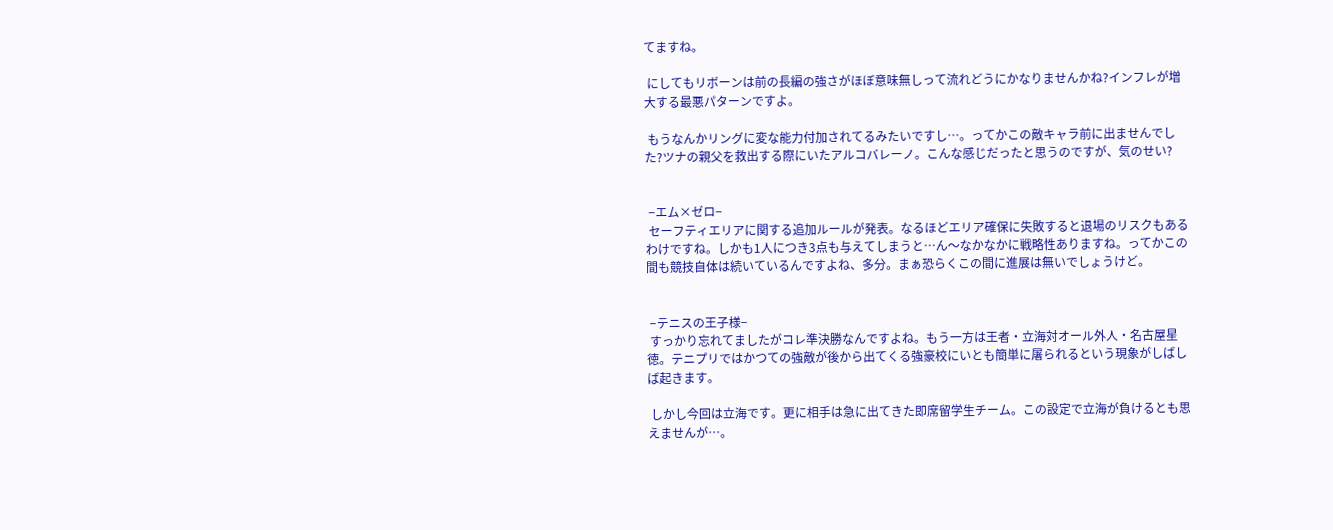てますね。

 にしてもリボーンは前の長編の強さがほぼ意味無しって流れどうにかなりませんかね?インフレが増大する最悪パターンですよ。

 もうなんかリングに変な能力付加されてるみたいですし…。ってかこの敵キャラ前に出ませんでした?ツナの親父を救出する際にいたアルコバレーノ。こんな感じだったと思うのですが、気のせい?


 −エム×ゼロ−
 セーフティエリアに関する追加ルールが発表。なるほどエリア確保に失敗すると退場のリスクもあるわけですね。しかも1人につき3点も与えてしまうと…ん〜なかなかに戦略性ありますね。ってかこの間も競技自体は続いているんですよね、多分。まぁ恐らくこの間に進展は無いでしょうけど。


 −テニスの王子様−
 すっかり忘れてましたがコレ準決勝なんですよね。もう一方は王者・立海対オール外人・名古屋星徳。テニプリではかつての強敵が後から出てくる強豪校にいとも簡単に屠られるという現象がしばしば起きます。

 しかし今回は立海です。更に相手は急に出てきた即席留学生チーム。この設定で立海が負けるとも思えませんが…。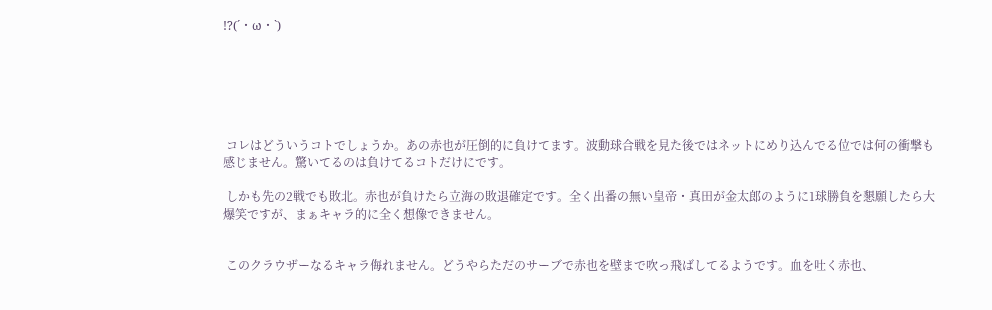!?(´・ω・`)






 コレはどういうコトでしょうか。あの赤也が圧倒的に負けてます。波動球合戦を見た後ではネットにめり込んでる位では何の衝撃も感じません。驚いてるのは負けてるコトだけにです。

 しかも先の2戦でも敗北。赤也が負けたら立海の敗退確定です。全く出番の無い皇帝・真田が金太郎のように1球勝負を懇願したら大爆笑ですが、まぁキャラ的に全く想像できません。


 このクラウザーなるキャラ侮れません。どうやらただのサーブで赤也を壁まで吹っ飛ばしてるようです。血を吐く赤也、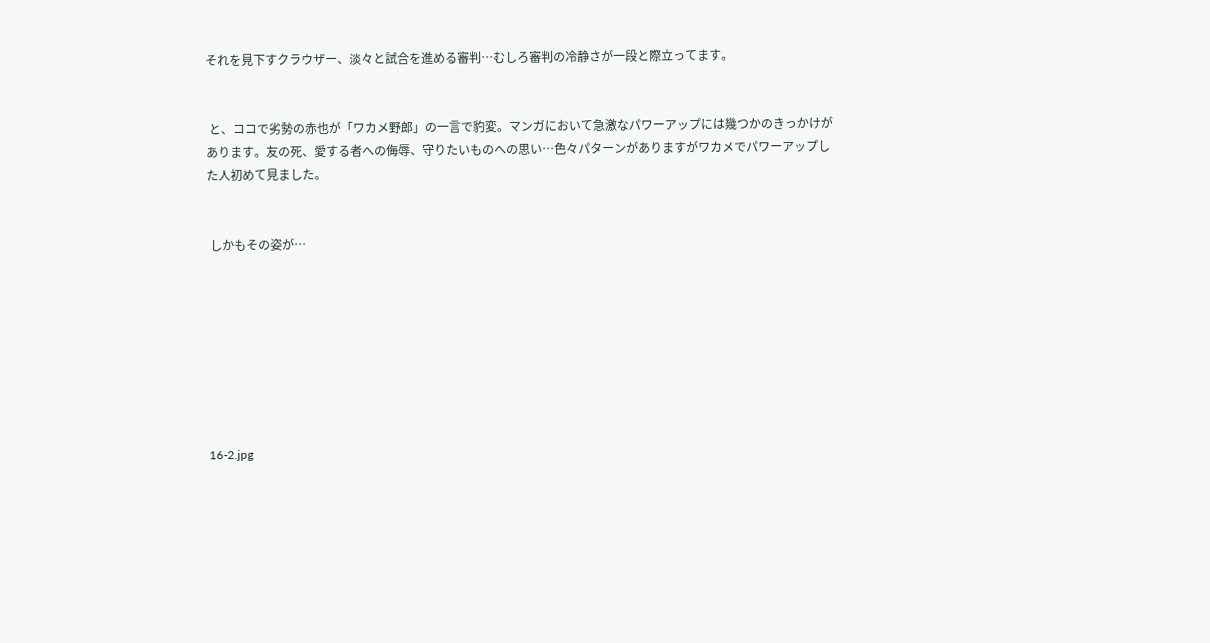それを見下すクラウザー、淡々と試合を進める審判…むしろ審判の冷静さが一段と際立ってます。


 と、ココで劣勢の赤也が「ワカメ野郎」の一言で豹変。マンガにおいて急激なパワーアップには幾つかのきっかけがあります。友の死、愛する者への侮辱、守りたいものへの思い…色々パターンがありますがワカメでパワーアップした人初めて見ました。


 しかもその姿が…








16-2.jpg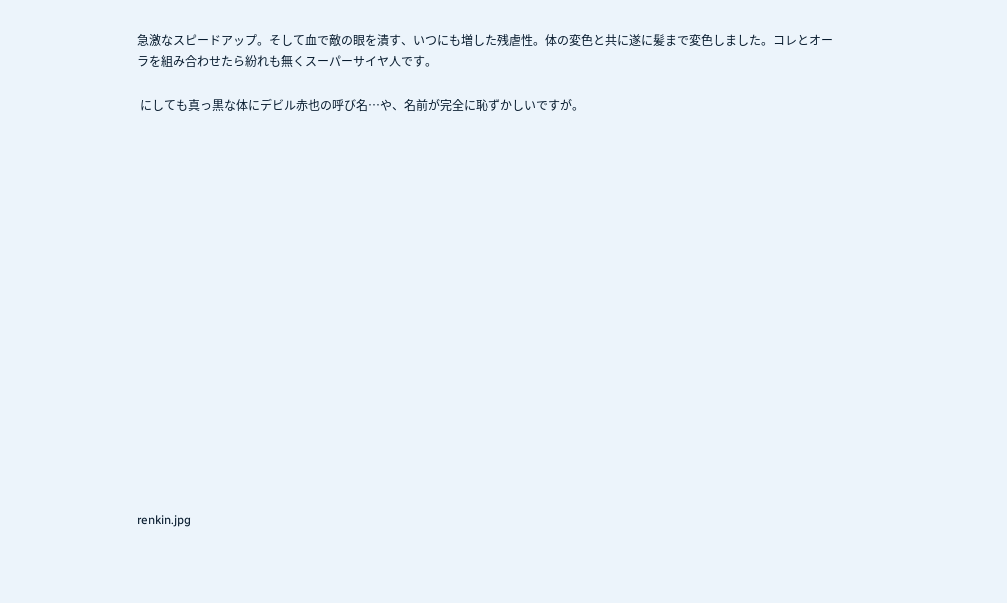急激なスピードアップ。そして血で敵の眼を潰す、いつにも増した残虐性。体の変色と共に遂に髪まで変色しました。コレとオーラを組み合わせたら紛れも無くスーパーサイヤ人です。

 にしても真っ黒な体にデビル赤也の呼び名…や、名前が完全に恥ずかしいですが。


















renkin.jpg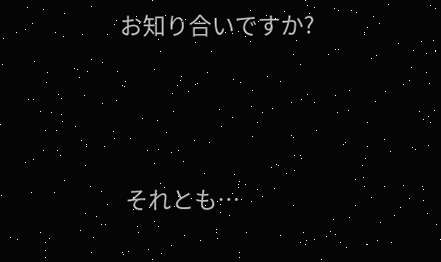お知り合いですか?



 それとも…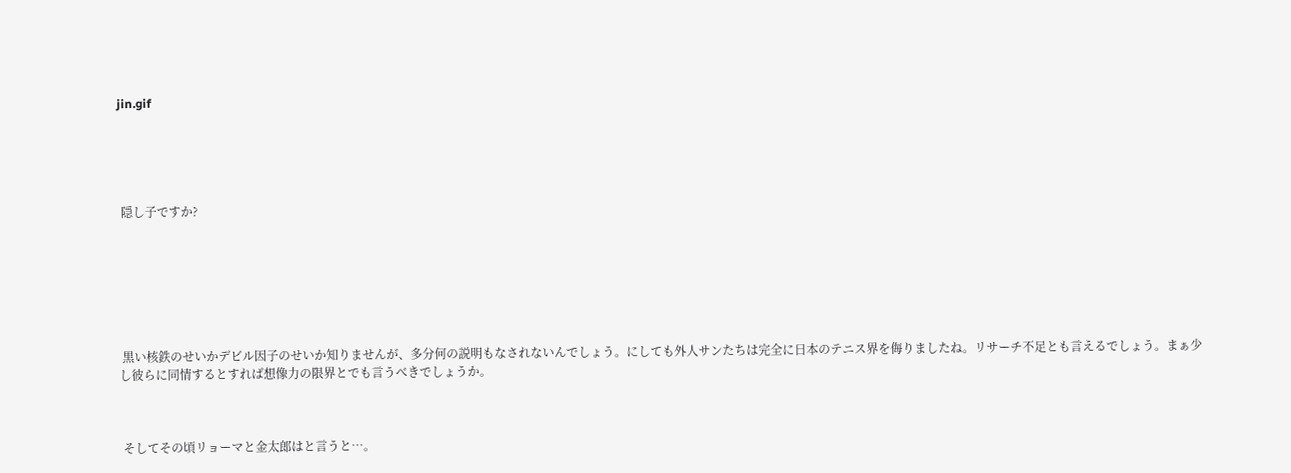jin.gif





 隠し子ですか?







 黒い核鉄のせいかデビル因子のせいか知りませんが、多分何の説明もなされないんでしょう。にしても外人サンたちは完全に日本のテニス界を侮りましたね。リサーチ不足とも言えるでしょう。まぁ少し彼らに同情するとすれば想像力の限界とでも言うべきでしょうか。



 そしてその頃リョーマと金太郎はと言うと…。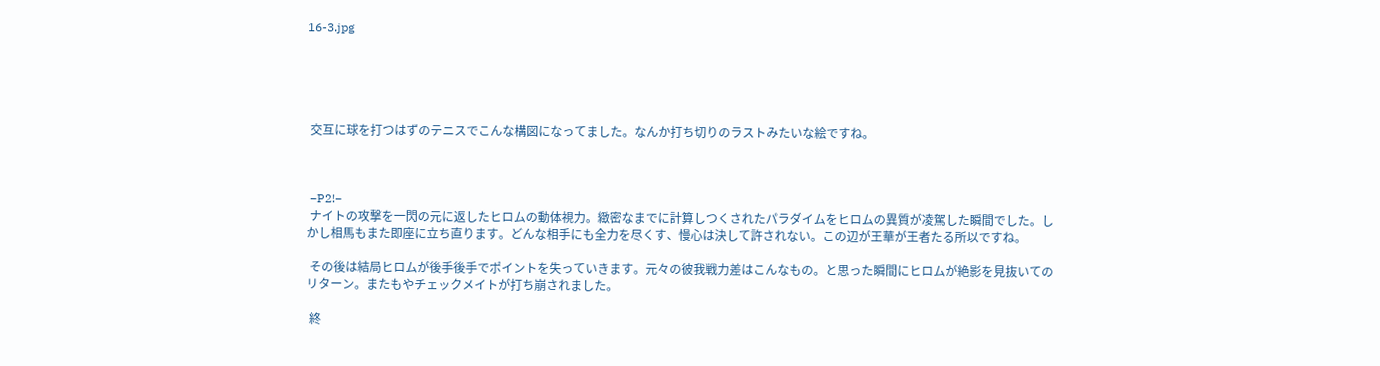16-3.jpg





 交互に球を打つはずのテニスでこんな構図になってました。なんか打ち切りのラストみたいな絵ですね。



 −P2!−
 ナイトの攻撃を一閃の元に返したヒロムの動体視力。緻密なまでに計算しつくされたパラダイムをヒロムの異質が凌駕した瞬間でした。しかし相馬もまた即座に立ち直ります。どんな相手にも全力を尽くす、慢心は決して許されない。この辺が王華が王者たる所以ですね。

 その後は結局ヒロムが後手後手でポイントを失っていきます。元々の彼我戦力差はこんなもの。と思った瞬間にヒロムが絶影を見抜いてのリターン。またもやチェックメイトが打ち崩されました。

 終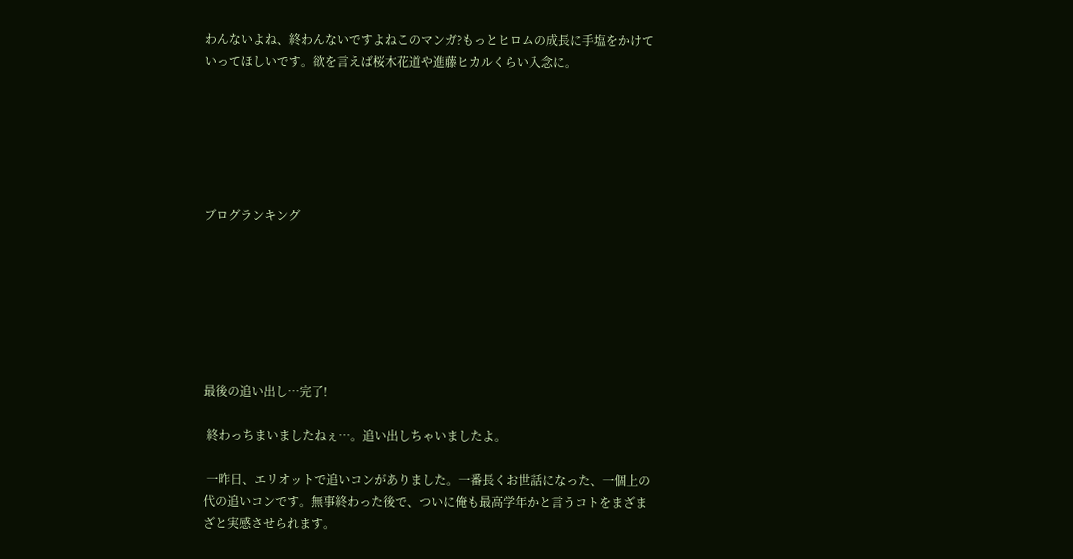わんないよね、終わんないですよねこのマンガ?もっとヒロムの成長に手塩をかけていってほしいです。欲を言えば桜木花道や進藤ヒカルくらい入念に。






ブログランキング







最後の追い出し…完了!

 終わっちまいましたねぇ…。追い出しちゃいましたよ。

 一昨日、エリオットで追いコンがありました。一番長くお世話になった、一個上の代の追いコンです。無事終わった後で、ついに俺も最高学年かと言うコトをまざまざと実感させられます。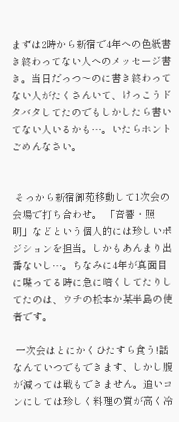まずは2時から新宿で4年への色紙書き終わってない人へのメッセージ書き。当日だっつ〜のに書き終わってない人がたくさんいて、けっこうドタバタしてたのでもしかしたら書いてない人いるかも…。いたらホントごめんなさい。


 そっから新宿御苑移動して1次会の会場で打ち合わせ。 「音響・照明」などという個人的には珍しいポジションを担当。しかもあんまり出番ないし…。ちなみに4年が真面目に喋ってる時に急に暗くしてたりしてたのは、ウチの松本か某半島の使者です。

 一次会はとにかくひたすら食う!話なんていつでもできます、しかし腹が減っては戦もできません。追いコンにしては珍しく料理の質が高く冷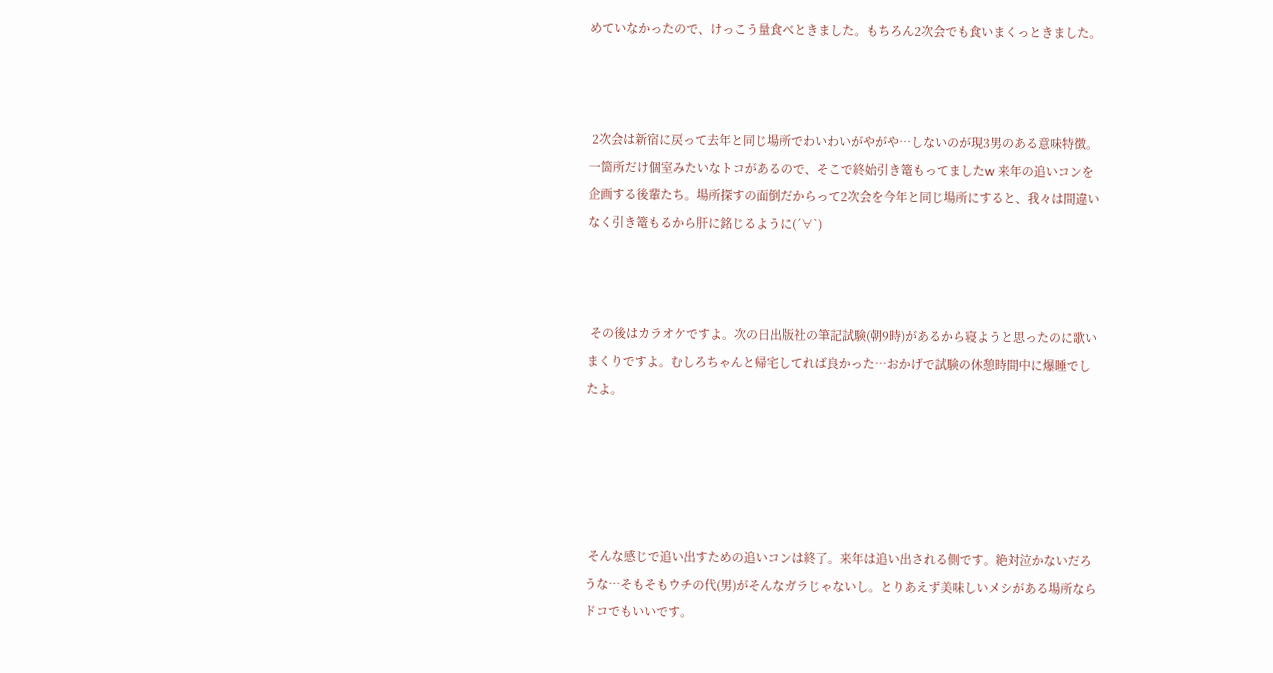めていなかったので、けっこう量食べときました。もちろん2次会でも食いまくっときました。



 2次会は新宿に戻って去年と同じ場所でわいわいがやがや…しないのが現3男のある意味特徴。一箇所だけ個室みたいなトコがあるので、そこで終始引き篭もってましたw 来年の追いコンを企画する後輩たち。場所探すの面倒だからって2次会を今年と同じ場所にすると、我々は間違いなく引き篭もるから肝に銘じるように(´∀`)



 その後はカラオケですよ。次の日出版社の筆記試験(朝9時)があるから寝ようと思ったのに歌いまくりですよ。むしろちゃんと帰宅してれば良かった…おかげで試験の休憩時間中に爆睡でしたよ。





 そんな感じで追い出すための追いコンは終了。来年は追い出される側です。絶対泣かないだろうな…そもそもウチの代(男)がそんなガラじゃないし。とりあえず美味しいメシがある場所ならドコでもいいです。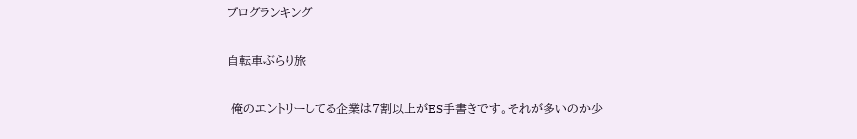ブログランキング

自転車ぶらり旅

 俺のエントリーしてる企業は7割以上がES手書きです。それが多いのか少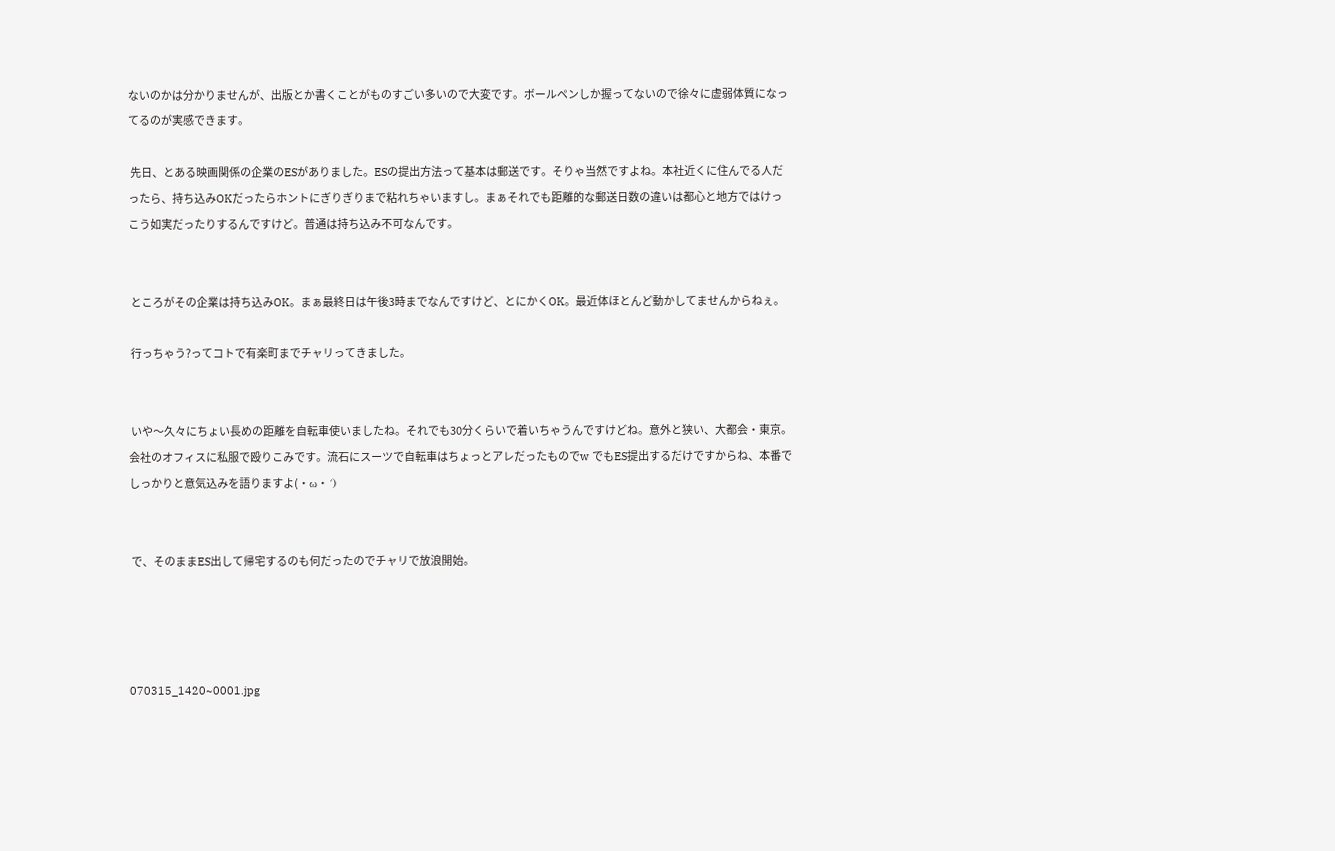ないのかは分かりませんが、出版とか書くことがものすごい多いので大変です。ボールペンしか握ってないので徐々に虚弱体質になってるのが実感できます。

 先日、とある映画関係の企業のESがありました。ESの提出方法って基本は郵送です。そりゃ当然ですよね。本社近くに住んでる人だったら、持ち込みOKだったらホントにぎりぎりまで粘れちゃいますし。まぁそれでも距離的な郵送日数の違いは都心と地方ではけっこう如実だったりするんですけど。普通は持ち込み不可なんです。


 ところがその企業は持ち込みOK。まぁ最終日は午後3時までなんですけど、とにかくOK。最近体ほとんど動かしてませんからねぇ。

 行っちゃう?ってコトで有楽町までチャリってきました。


 いや〜久々にちょい長めの距離を自転車使いましたね。それでも30分くらいで着いちゃうんですけどね。意外と狭い、大都会・東京。会社のオフィスに私服で殴りこみです。流石にスーツで自転車はちょっとアレだったものでw でもES提出するだけですからね、本番でしっかりと意気込みを語りますよ(・ω・´)


 で、そのままES出して帰宅するのも何だったのでチャリで放浪開始。




070315_1420~0001.jpg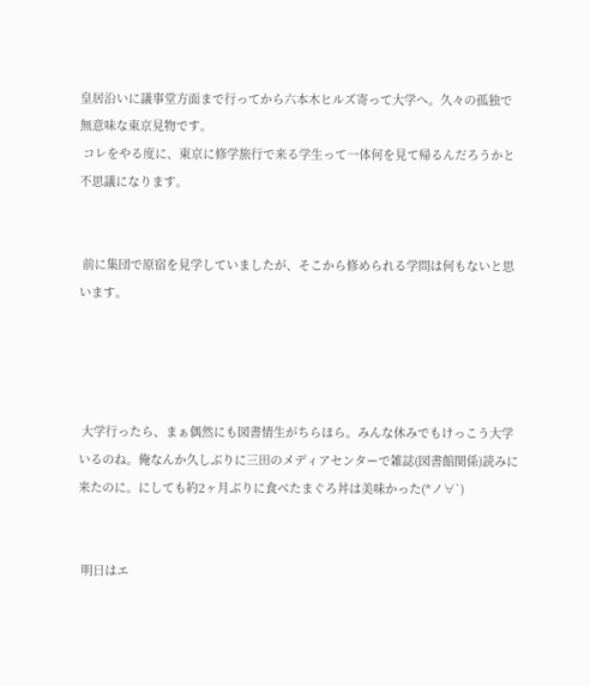皇居沿いに議事堂方面まで行ってから六本木ヒルズ寄って大学へ。久々の孤独で無意味な東京見物です。
 コレをやる度に、東京に修学旅行で来る学生って一体何を見て帰るんだろうかと不思議になります。


 前に集団で原宿を見学していましたが、そこから修められる学問は何もないと思います。




 大学行ったら、まぁ偶然にも図書情生がちらほら。みんな休みでもけっこう大学いるのね。俺なんか久しぶりに三田のメディアセンターで雑誌(図書館関係)読みに来たのに。にしても約2ヶ月ぶりに食べたまぐろ丼は美味かった(*ノ∀`)


 明日はエ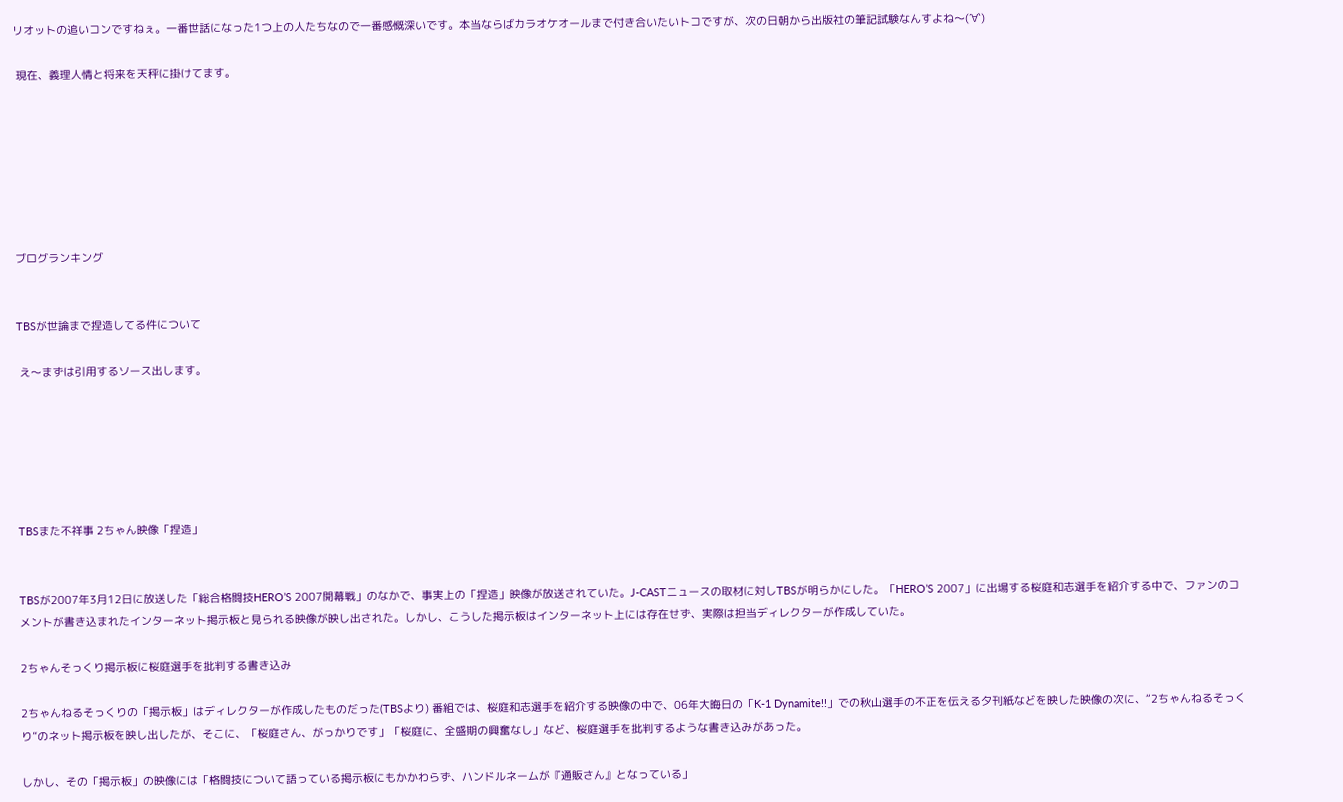リオットの追いコンですねぇ。一番世話になった1つ上の人たちなので一番感慨深いです。本当ならばカラオケオールまで付き合いたいトコですが、次の日朝から出版社の筆記試験なんすよね〜(´∀`)

 現在、義理人情と将来を天秤に掛けてます。







ブログランキング


TBSが世論まで捏造してる件について

 え〜まずは引用するソース出します。






TBSまた不祥事 2ちゃん映像「捏造」


TBSが2007年3月12日に放送した「総合格闘技HERO’S 2007開幕戦」のなかで、事実上の「捏造」映像が放送されていた。J-CASTニュースの取材に対しTBSが明らかにした。「HERO’S 2007」に出場する桜庭和志選手を紹介する中で、ファンのコメントが書き込まれたインターネット掲示板と見られる映像が映し出された。しかし、こうした掲示板はインターネット上には存在せず、実際は担当ディレクターが作成していた。

2ちゃんそっくり掲示板に桜庭選手を批判する書き込み

2ちゃんねるそっくりの「掲示板」はディレクターが作成したものだった(TBSより) 番組では、桜庭和志選手を紹介する映像の中で、06年大晦日の「K-1 Dynamite!!」での秋山選手の不正を伝える夕刊紙などを映した映像の次に、“2ちゃんねるそっくり”のネット掲示板を映し出したが、そこに、「桜庭さん、がっかりです」「桜庭に、全盛期の興奮なし」など、桜庭選手を批判するような書き込みがあった。

しかし、その「掲示板」の映像には「格闘技について語っている掲示板にもかかわらず、ハンドルネームが『通販さん』となっている」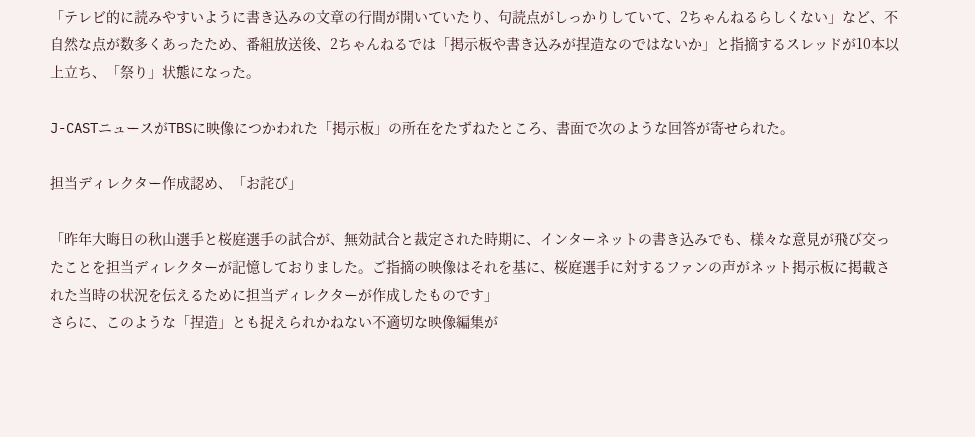「テレビ的に読みやすいように書き込みの文章の行間が開いていたり、句読点がしっかりしていて、2ちゃんねるらしくない」など、不自然な点が数多くあったため、番組放送後、2ちゃんねるでは「掲示板や書き込みが捏造なのではないか」と指摘するスレッドが10本以上立ち、「祭り」状態になった。

J-CASTニュースがTBSに映像につかわれた「掲示板」の所在をたずねたところ、書面で次のような回答が寄せられた。

担当ディレクター作成認め、「お詫び」

「昨年大晦日の秋山選手と桜庭選手の試合が、無効試合と裁定された時期に、インターネットの書き込みでも、様々な意見が飛び交ったことを担当ディレクターが記憶しておりました。ご指摘の映像はそれを基に、桜庭選手に対するファンの声がネット掲示板に掲載された当時の状況を伝えるために担当ディレクターが作成したものです」
さらに、このような「捏造」とも捉えられかねない不適切な映像編集が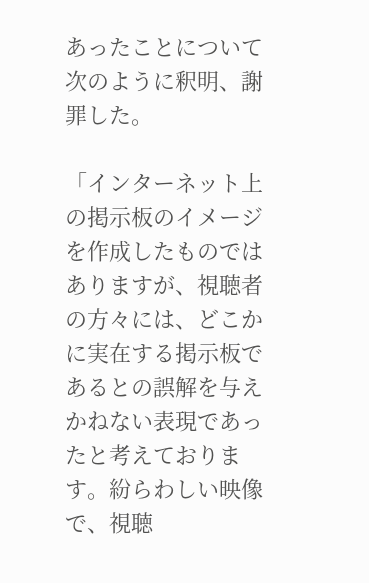あったことについて次のように釈明、謝罪した。

「インターネット上の掲示板のイメージを作成したものではありますが、視聴者の方々には、どこかに実在する掲示板であるとの誤解を与えかねない表現であったと考えております。紛らわしい映像で、視聴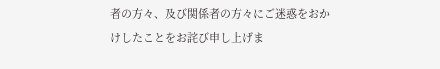者の方々、及び関係者の方々にご迷惑をおかけしたことをお詫び申し上げま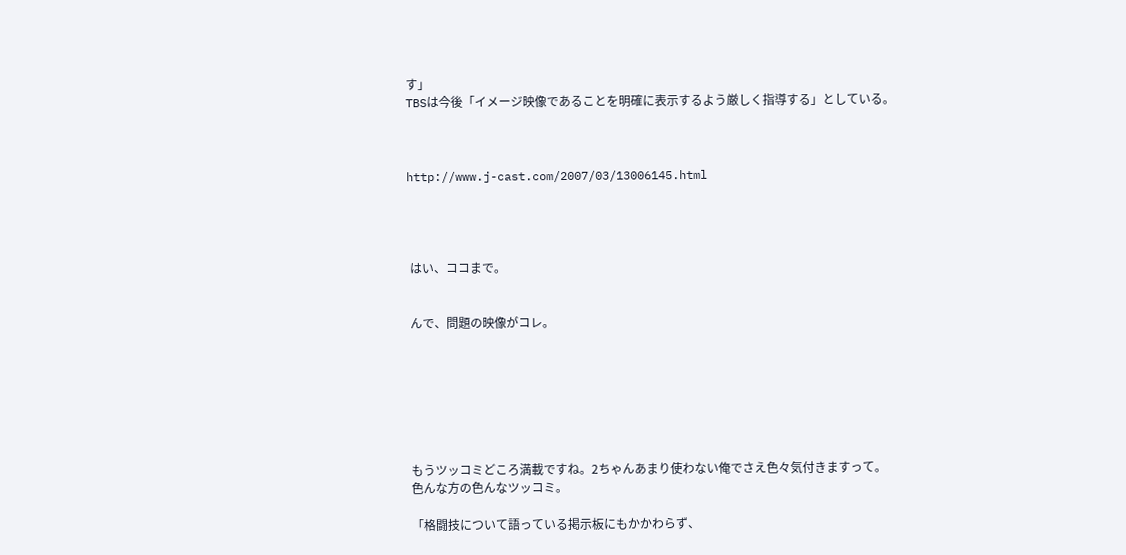す」
TBSは今後「イメージ映像であることを明確に表示するよう厳しく指導する」としている。



http://www.j-cast.com/2007/03/13006145.html




 はい、ココまで。


 んで、問題の映像がコレ。







 もうツッコミどころ満載ですね。2ちゃんあまり使わない俺でさえ色々気付きますって。
 色んな方の色んなツッコミ。

 「格闘技について語っている掲示板にもかかわらず、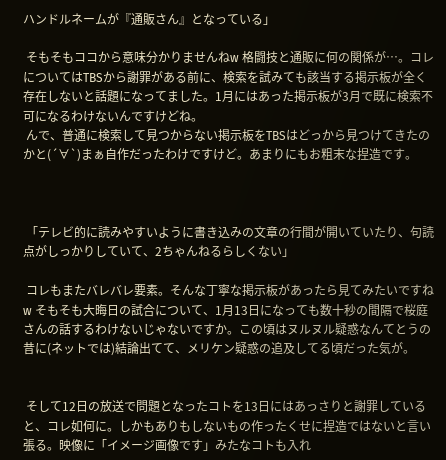ハンドルネームが『通販さん』となっている」

 そもそもココから意味分かりませんねw 格闘技と通販に何の関係が…。コレについてはTBSから謝罪がある前に、検索を試みても該当する掲示板が全く存在しないと話題になってました。1月にはあった掲示板が3月で既に検索不可になるわけないんですけどね。
 んで、普通に検索して見つからない掲示板をTBSはどっから見つけてきたのかと(´∀`)まぁ自作だったわけですけど。あまりにもお粗末な捏造です。



 「テレビ的に読みやすいように書き込みの文章の行間が開いていたり、句読点がしっかりしていて、2ちゃんねるらしくない」

 コレもまたバレバレ要素。そんな丁寧な掲示板があったら見てみたいですねw そもそも大晦日の試合について、1月13日になっても数十秒の間隔で桜庭さんの話するわけないじゃないですか。この頃はヌルヌル疑惑なんてとうの昔に(ネットでは)結論出てて、メリケン疑惑の追及してる頃だった気が。


 そして12日の放送で問題となったコトを13日にはあっさりと謝罪していると、コレ如何に。しかもありもしないもの作ったくせに捏造ではないと言い張る。映像に「イメージ画像です」みたなコトも入れ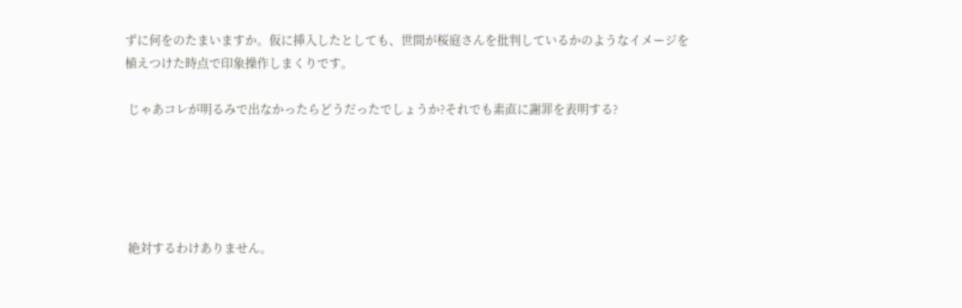ずに何をのたまいますか。仮に挿入したとしても、世間が桜庭さんを批判しているかのようなイメージを植えつけた時点で印象操作しまくりです。

 じゃあコレが明るみで出なかったらどうだったでしょうか?それでも素直に謝罪を表明する?





 絶対するわけありません。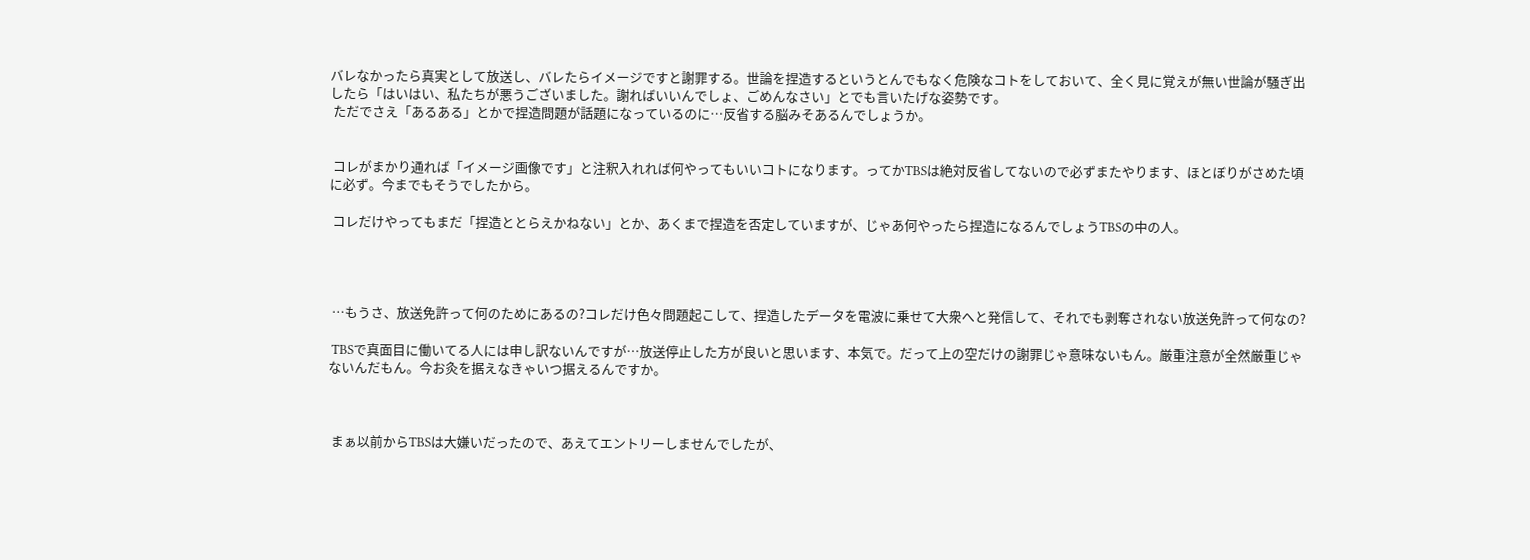バレなかったら真実として放送し、バレたらイメージですと謝罪する。世論を捏造するというとんでもなく危険なコトをしておいて、全く見に覚えが無い世論が騒ぎ出したら「はいはい、私たちが悪うございました。謝ればいいんでしょ、ごめんなさい」とでも言いたげな姿勢です。
 ただでさえ「あるある」とかで捏造問題が話題になっているのに…反省する脳みそあるんでしょうか。


 コレがまかり通れば「イメージ画像です」と注釈入れれば何やってもいいコトになります。ってかTBSは絶対反省してないので必ずまたやります、ほとぼりがさめた頃に必ず。今までもそうでしたから。

 コレだけやってもまだ「捏造ととらえかねない」とか、あくまで捏造を否定していますが、じゃあ何やったら捏造になるんでしょうTBSの中の人。




 …もうさ、放送免許って何のためにあるの?コレだけ色々問題起こして、捏造したデータを電波に乗せて大衆へと発信して、それでも剥奪されない放送免許って何なの?

 TBSで真面目に働いてる人には申し訳ないんですが…放送停止した方が良いと思います、本気で。だって上の空だけの謝罪じゃ意味ないもん。厳重注意が全然厳重じゃないんだもん。今お灸を据えなきゃいつ据えるんですか。



 まぁ以前からTBSは大嫌いだったので、あえてエントリーしませんでしたが、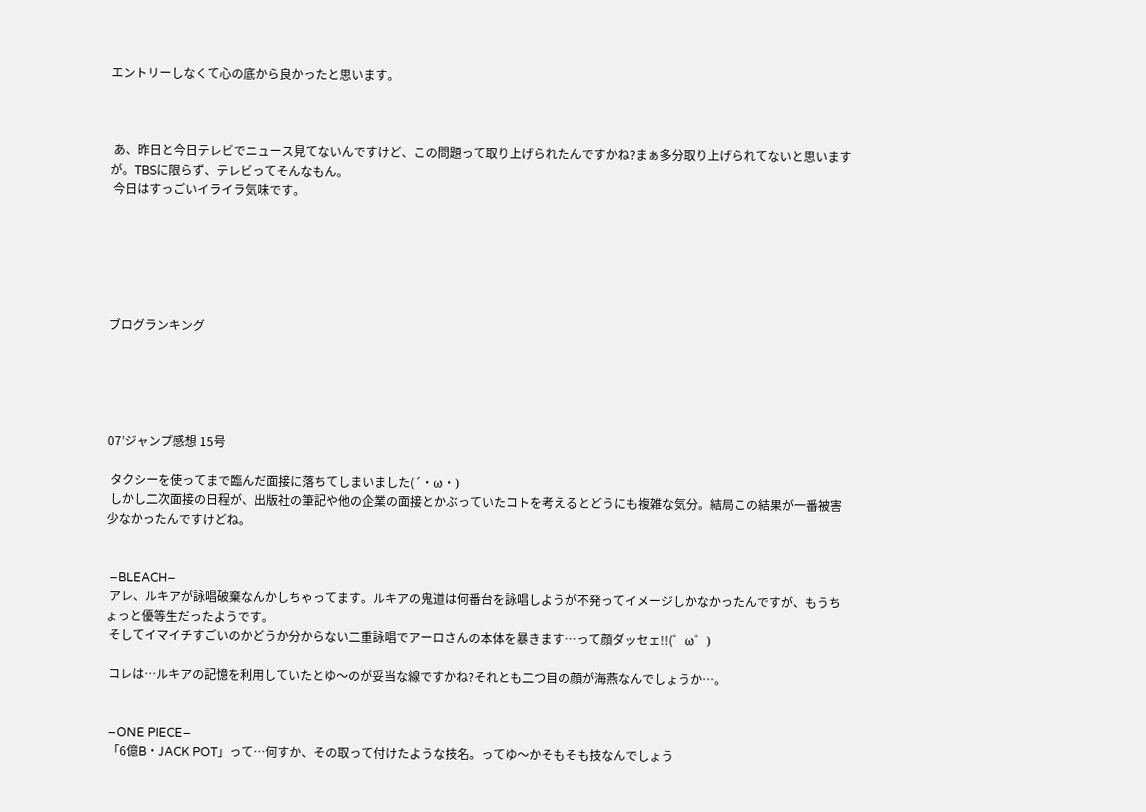エントリーしなくて心の底から良かったと思います。



 あ、昨日と今日テレビでニュース見てないんですけど、この問題って取り上げられたんですかね?まぁ多分取り上げられてないと思いますが。TBSに限らず、テレビってそんなもん。
 今日はすっごいイライラ気味です。






ブログランキング





07’ジャンプ感想 15号

 タクシーを使ってまで臨んだ面接に落ちてしまいました(´・ω・)
 しかし二次面接の日程が、出版社の筆記や他の企業の面接とかぶっていたコトを考えるとどうにも複雑な気分。結局この結果が一番被害少なかったんですけどね。


 −BLEACH−
 アレ、ルキアが詠唱破棄なんかしちゃってます。ルキアの鬼道は何番台を詠唱しようが不発ってイメージしかなかったんですが、もうちょっと優等生だったようです。
 そしてイマイチすごいのかどうか分からない二重詠唱でアーロさんの本体を暴きます…って顔ダッセェ!!(゜ω゜)

 コレは…ルキアの記憶を利用していたとゆ〜のが妥当な線ですかね?それとも二つ目の顔が海燕なんでしょうか…。


 −ONE PIECE−
 「6億B・JACK POT」って…何すか、その取って付けたような技名。ってゆ〜かそもそも技なんでしょう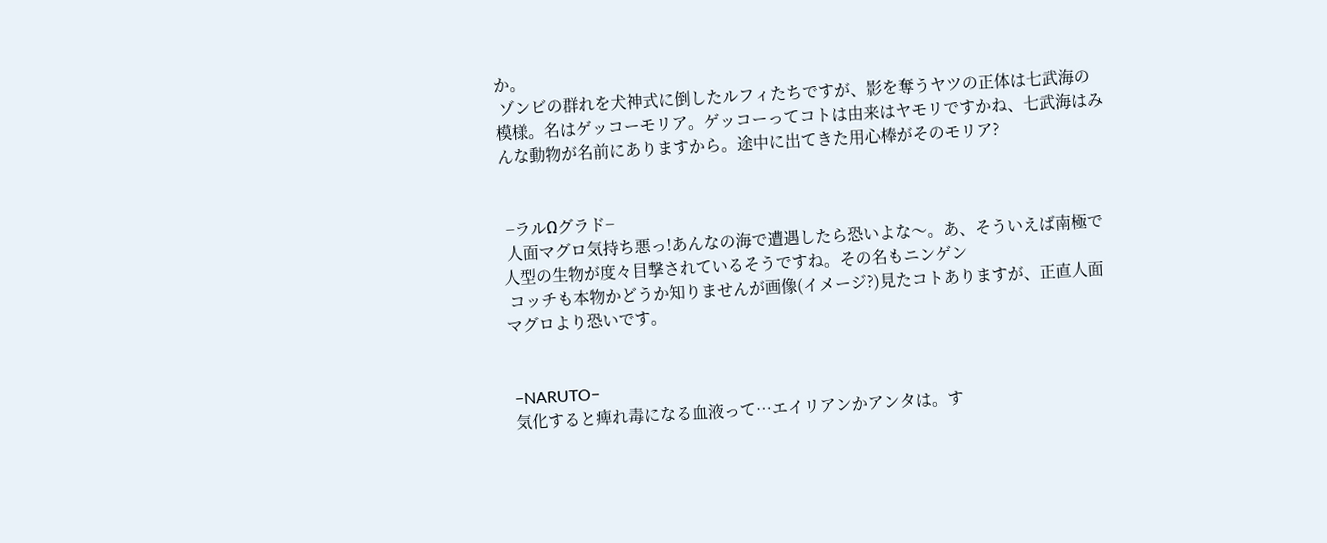か。
 ゾンビの群れを犬神式に倒したルフィたちですが、影を奪うヤツの正体は七武海の模様。名はゲッコーモリア。ゲッコーってコトは由来はヤモリですかね、七武海はみんな動物が名前にありますから。途中に出てきた用心棒がそのモリア?


 −ラルΩグラド−
 人面マグロ気持ち悪っ!あんなの海で遭遇したら恐いよな〜。あ、そういえば南極で人型の生物が度々目撃されているそうですね。その名もニンゲン
 コッチも本物かどうか知りませんが画像(イメージ?)見たコトありますが、正直人面マグロより恐いです。


 −NARUTO−
 気化すると痺れ毒になる血液って…エイリアンかアンタは。す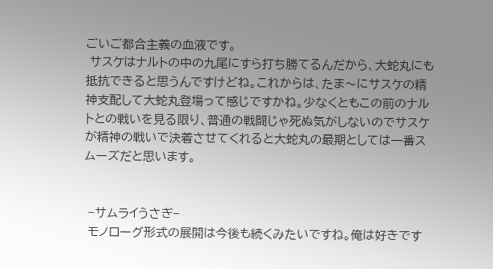ごいご都合主義の血液です。
 サスケはナルトの中の九尾にすら打ち勝てるんだから、大蛇丸にも抵抗できると思うんですけどね。これからは、たま〜にサスケの精神支配して大蛇丸登場って感じですかね。少なくともこの前のナルトとの戦いを見る限り、普通の戦闘じゃ死ぬ気がしないのでサスケが精神の戦いで決着させてくれると大蛇丸の最期としては一番スムーズだと思います。


 −サムライうさぎ−
 モノローグ形式の展開は今後も続くみたいですね。俺は好きです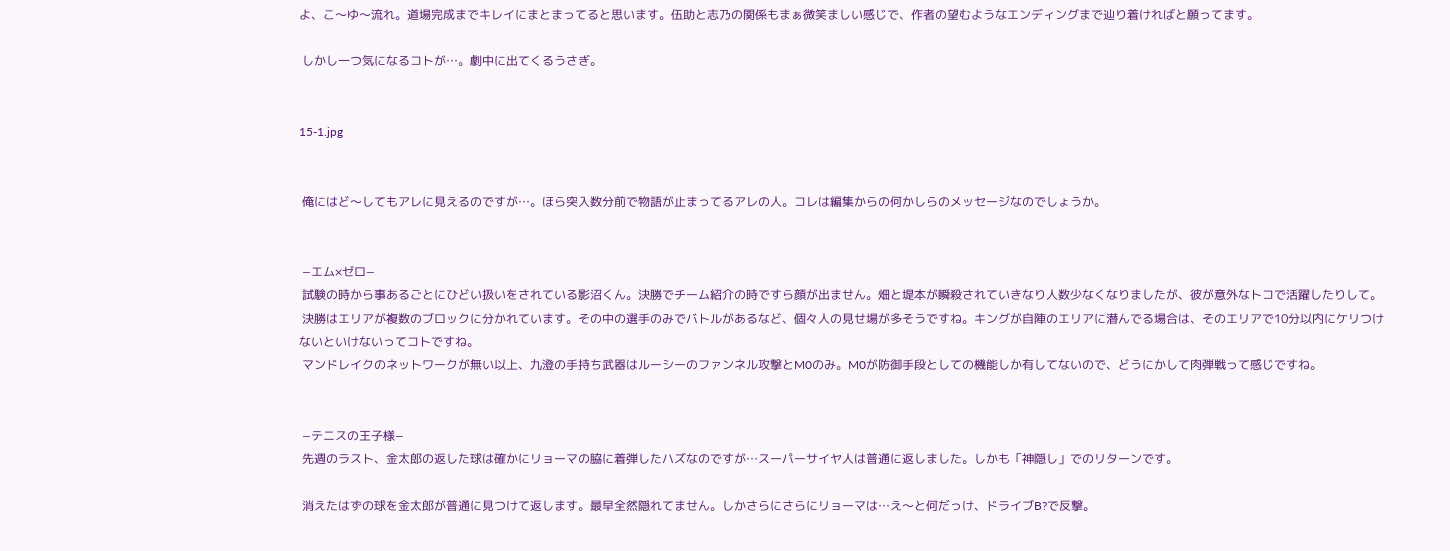よ、こ〜ゆ〜流れ。道場完成までキレイにまとまってると思います。伍助と志乃の関係もまぁ微笑ましい感じで、作者の望むようなエンディングまで辿り着ければと願ってます。

 しかし一つ気になるコトが…。劇中に出てくるうさぎ。


15-1.jpg


 俺にはど〜してもアレに見えるのですが…。ほら突入数分前で物語が止まってるアレの人。コレは編集からの何かしらのメッセージなのでしょうか。


 −エム×ゼロ−
 試験の時から事あるごとにひどい扱いをされている影沼くん。決勝でチーム紹介の時ですら顔が出ません。畑と堤本が瞬殺されていきなり人数少なくなりましたが、彼が意外なトコで活躍したりして。
 決勝はエリアが複数のブロックに分かれています。その中の選手のみでバトルがあるなど、個々人の見せ場が多そうですね。キングが自陣のエリアに潜んでる場合は、そのエリアで10分以内にケリつけないといけないってコトですね。
 マンドレイクのネットワークが無い以上、九澄の手持ち武器はルーシーのファンネル攻撃とM0のみ。M0が防御手段としての機能しか有してないので、どうにかして肉弾戦って感じですね。


 −テニスの王子様−
 先週のラスト、金太郎の返した球は確かにリョーマの脇に着弾したハズなのですが…スーパーサイヤ人は普通に返しました。しかも「神隠し」でのリターンです。

 消えたはずの球を金太郎が普通に見つけて返します。最早全然隠れてません。しかさらにさらにリョーマは…え〜と何だっけ、ドライブB?で反撃。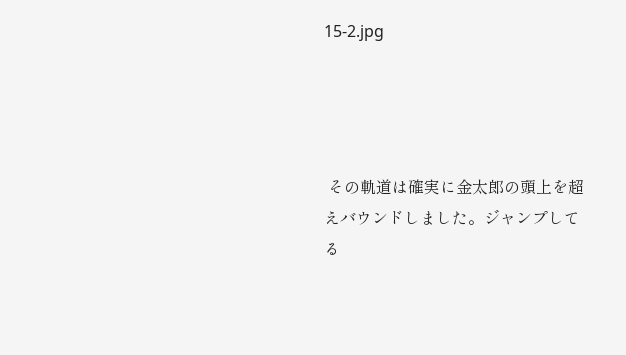15-2.jpg




 その軌道は確実に金太郎の頭上を超えバウンドしました。ジャンプしてる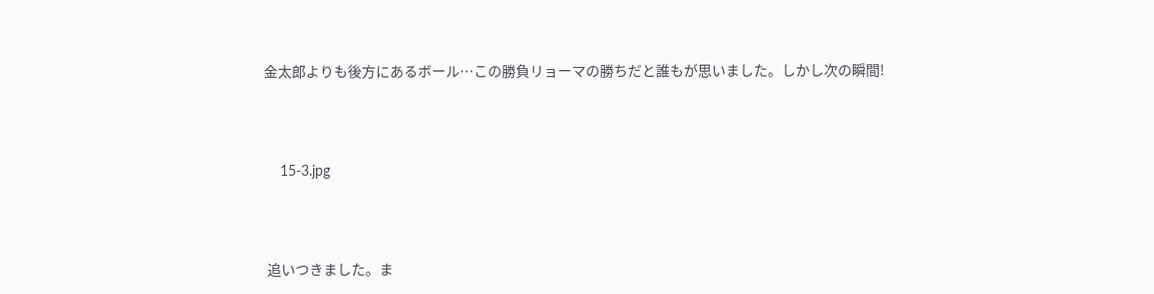金太郎よりも後方にあるボール…この勝負リョーマの勝ちだと誰もが思いました。しかし次の瞬間!




    15-3.jpg




 追いつきました。ま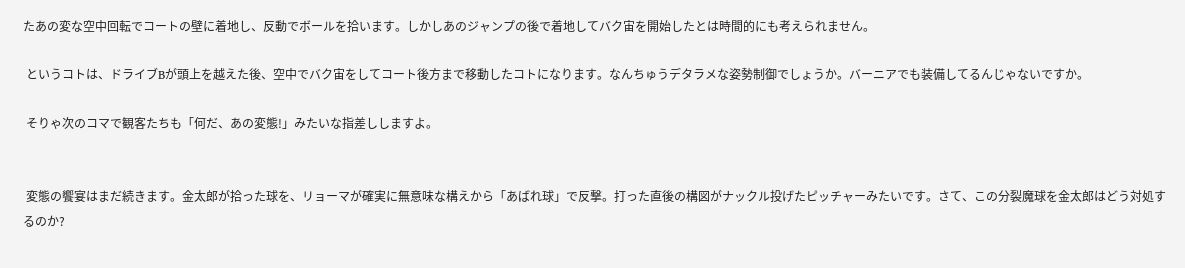たあの変な空中回転でコートの壁に着地し、反動でボールを拾います。しかしあのジャンプの後で着地してバク宙を開始したとは時間的にも考えられません。

 というコトは、ドライブBが頭上を越えた後、空中でバク宙をしてコート後方まで移動したコトになります。なんちゅうデタラメな姿勢制御でしょうか。バーニアでも装備してるんじゃないですか。

 そりゃ次のコマで観客たちも「何だ、あの変態!」みたいな指差ししますよ。


 変態の饗宴はまだ続きます。金太郎が拾った球を、リョーマが確実に無意味な構えから「あばれ球」で反撃。打った直後の構図がナックル投げたピッチャーみたいです。さて、この分裂魔球を金太郎はどう対処するのか?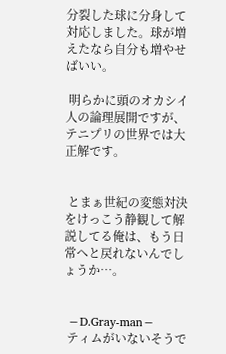分裂した球に分身して対応しました。球が増えたなら自分も増やせばいい。

 明らかに頭のオカシイ人の論理展開ですが、テニプリの世界では大正解です。


 とまぁ世紀の変態対決をけっこう静観して解説してる俺は、もう日常へと戻れないんでしょうか…。


 −D.Gray-man−
 ティムがいないそうで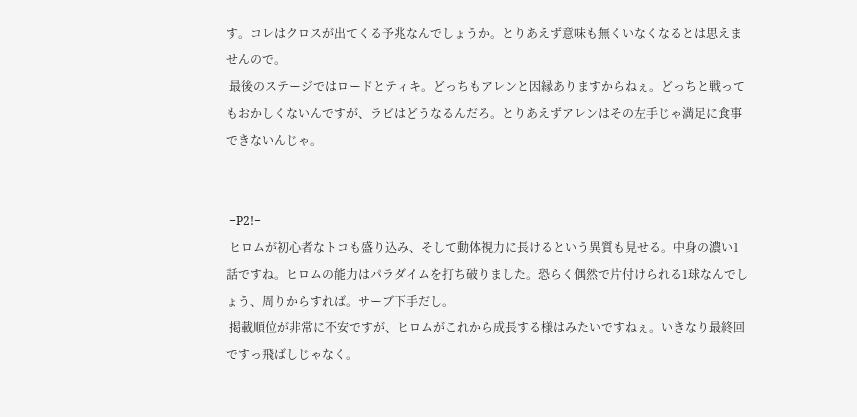す。コレはクロスが出てくる予兆なんでしょうか。とりあえず意味も無くいなくなるとは思えませんので。
 最後のステージではロードとティキ。どっちもアレンと因縁ありますからねぇ。どっちと戦ってもおかしくないんですが、ラビはどうなるんだろ。とりあえずアレンはその左手じゃ満足に食事できないんじゃ。


 −P2!−
 ヒロムが初心者なトコも盛り込み、そして動体視力に長けるという異質も見せる。中身の濃い1話ですね。ヒロムの能力はパラダイムを打ち破りました。恐らく偶然で片付けられる1球なんでしょう、周りからすれば。サーブ下手だし。
 掲載順位が非常に不安ですが、ヒロムがこれから成長する様はみたいですねぇ。いきなり最終回ですっ飛ばしじゃなく。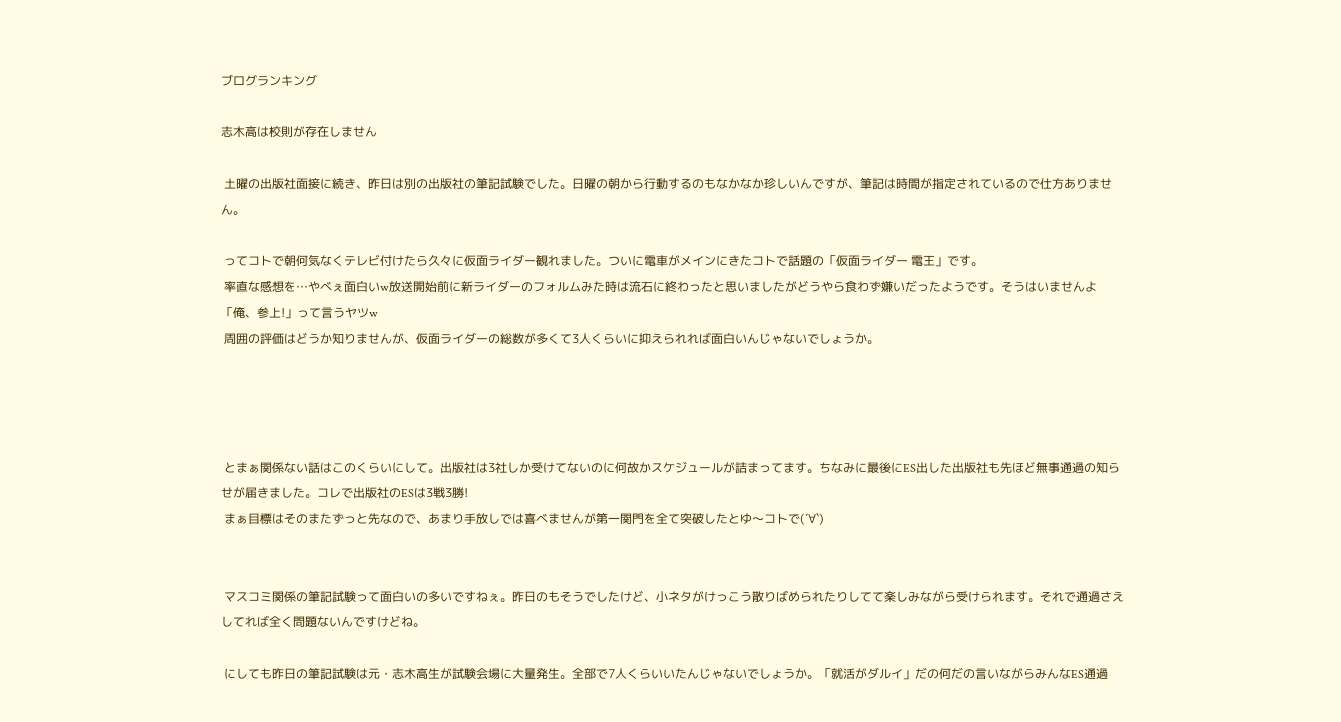ブログランキング

志木高は校則が存在しません

 土曜の出版社面接に続き、昨日は別の出版社の筆記試験でした。日曜の朝から行動するのもなかなか珍しいんですが、筆記は時間が指定されているので仕方ありません。

 ってコトで朝何気なくテレビ付けたら久々に仮面ライダー観れました。ついに電車がメインにきたコトで話題の「仮面ライダー 電王」です。
 率直な感想を…やべぇ面白いw放送開始前に新ライダーのフォルムみた時は流石に終わったと思いましたがどうやら食わず嫌いだったようです。そうはいませんよ「俺、参上!」って言うヤツw
 周囲の評価はどうか知りませんが、仮面ライダーの総数が多くて3人くらいに抑えられれば面白いんじゃないでしょうか。




 とまぁ関係ない話はこのくらいにして。出版社は3社しか受けてないのに何故かスケジュールが詰まってます。ちなみに最後にES出した出版社も先ほど無事通過の知らせが届きました。コレで出版社のESは3戦3勝!
 まぁ目標はそのまたずっと先なので、あまり手放しでは喜べませんが第一関門を全て突破したとゆ〜コトで(´∀`)


 マスコミ関係の筆記試験って面白いの多いですねぇ。昨日のもそうでしたけど、小ネタがけっこう散りばめられたりしてて楽しみながら受けられます。それで通過さえしてれば全く問題ないんですけどね。

 にしても昨日の筆記試験は元・志木高生が試験会場に大量発生。全部で7人くらいいたんじゃないでしょうか。「就活がダルイ」だの何だの言いながらみんなES通過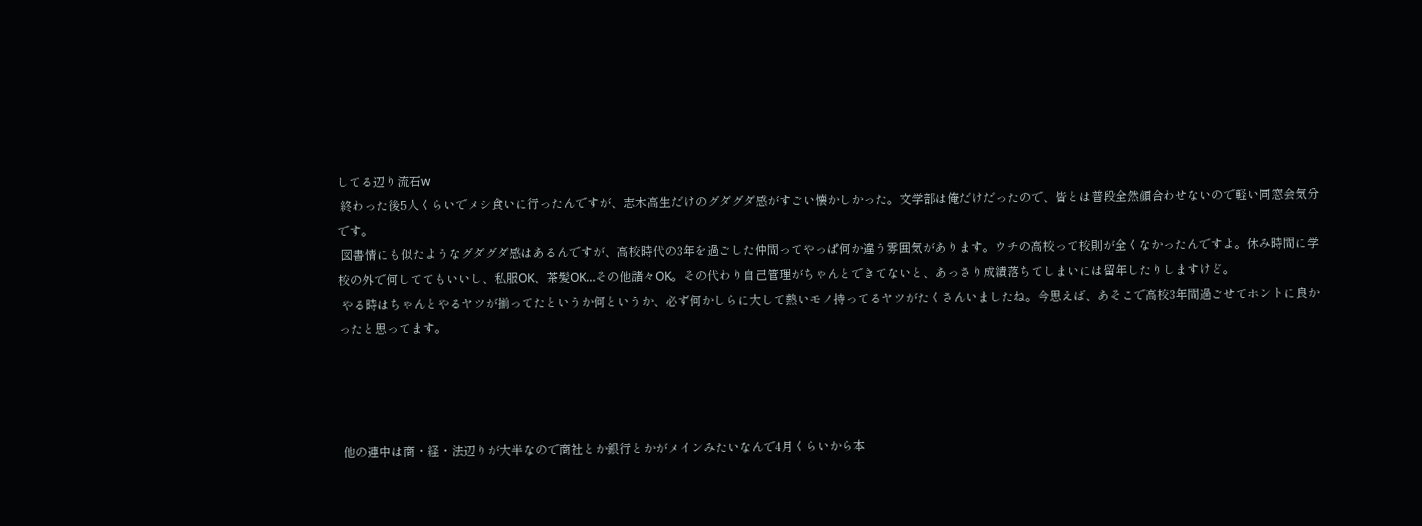してる辺り流石w
 終わった後5人くらいでメシ食いに行ったんですが、志木高生だけのグダグダ感がすごい懐かしかった。文学部は俺だけだったので、皆とは普段全然顔合わせないので軽い同窓会気分です。
 図書情にも似たようなグダグダ感はあるんですが、高校時代の3年を過ごした仲間ってやっぱ何か違う雰囲気があります。ウチの高校って校則が全くなかったんですよ。休み時間に学校の外で何しててもいいし、私服OK、茶髪OK…その他諸々OK。その代わり自己管理がちゃんとできてないと、あっさり成績落ちてしまいには留年したりしますけど。
 やる時はちゃんとやるヤツが揃ってたというか何というか、必ず何かしらに大して熱いモノ持ってるヤツがたくさんいましたね。今思えば、あそこで高校3年間過ごせてホントに良かったと思ってます。




 他の連中は商・経・法辺りが大半なので商社とか銀行とかがメインみたいなんで4月くらいから本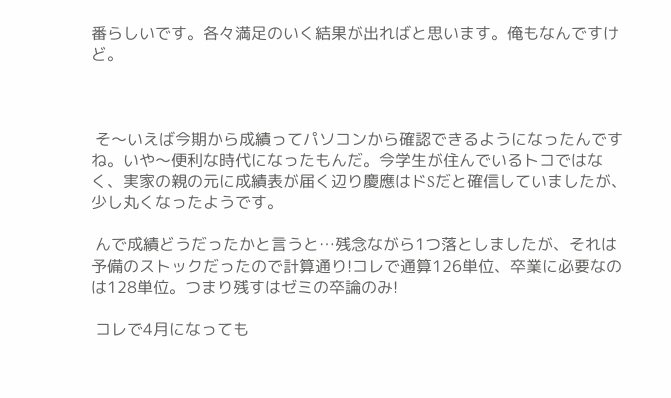番らしいです。各々満足のいく結果が出ればと思います。俺もなんですけど。



 そ〜いえば今期から成績ってパソコンから確認できるようになったんですね。いや〜便利な時代になったもんだ。今学生が住んでいるトコではなく、実家の親の元に成績表が届く辺り慶應はドSだと確信していましたが、少し丸くなったようです。

 んで成績どうだったかと言うと…残念ながら1つ落としましたが、それは予備のストックだったので計算通り!コレで通算126単位、卒業に必要なのは128単位。つまり残すはゼミの卒論のみ!

 コレで4月になっても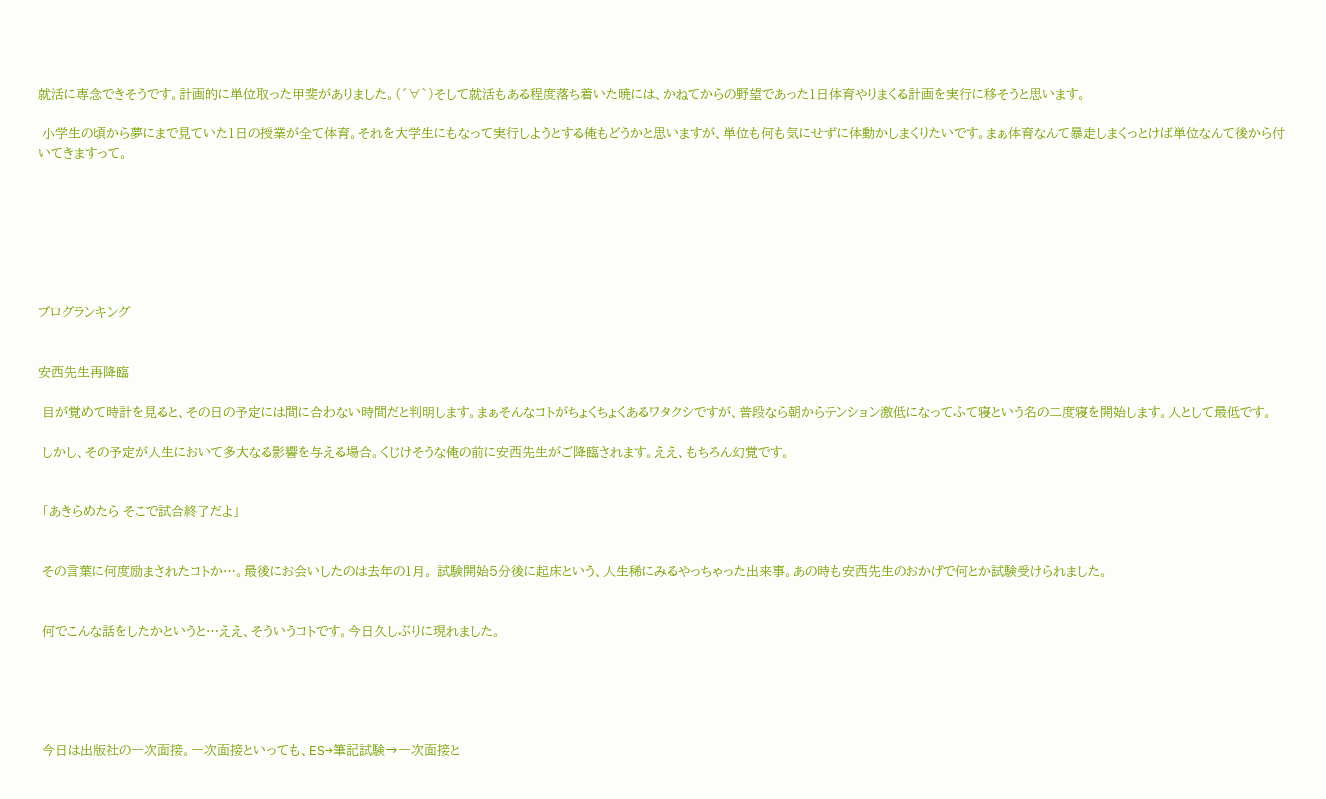就活に専念できそうです。計画的に単位取った甲斐がありました。(´∀`)そして就活もある程度落ち着いた暁には、かねてからの野望であった1日体育やりまくる計画を実行に移そうと思います。

 小学生の頃から夢にまで見ていた1日の授業が全て体育。それを大学生にもなって実行しようとする俺もどうかと思いますが、単位も何も気にせずに体動かしまくりたいです。まぁ体育なんて暴走しまくっとけば単位なんて後から付いてきますって。







ブログランキング


安西先生再降臨

 目が覚めて時計を見ると、その日の予定には間に合わない時間だと判明します。まぁそんなコトがちょくちょくあるワタクシですが、普段なら朝からテンション激低になってふて寝という名の二度寝を開始します。人として最低です。

 しかし、その予定が人生において多大なる影響を与える場合。くじけそうな俺の前に安西先生がご降臨されます。ええ、もちろん幻覚です。


 「あきらめたら そこで試合終了だよ」


 その言葉に何度励まされたコトか…。最後にお会いしたのは去年の1月。 試験開始5分後に起床という、人生稀にみるやっちゃった出来事。あの時も安西先生のおかげで何とか試験受けられました。


 何でこんな話をしたかというと…ええ、そういうコトです。今日久しぶりに現れました。





 今日は出版社の一次面接。一次面接といっても、ES→筆記試験→一次面接と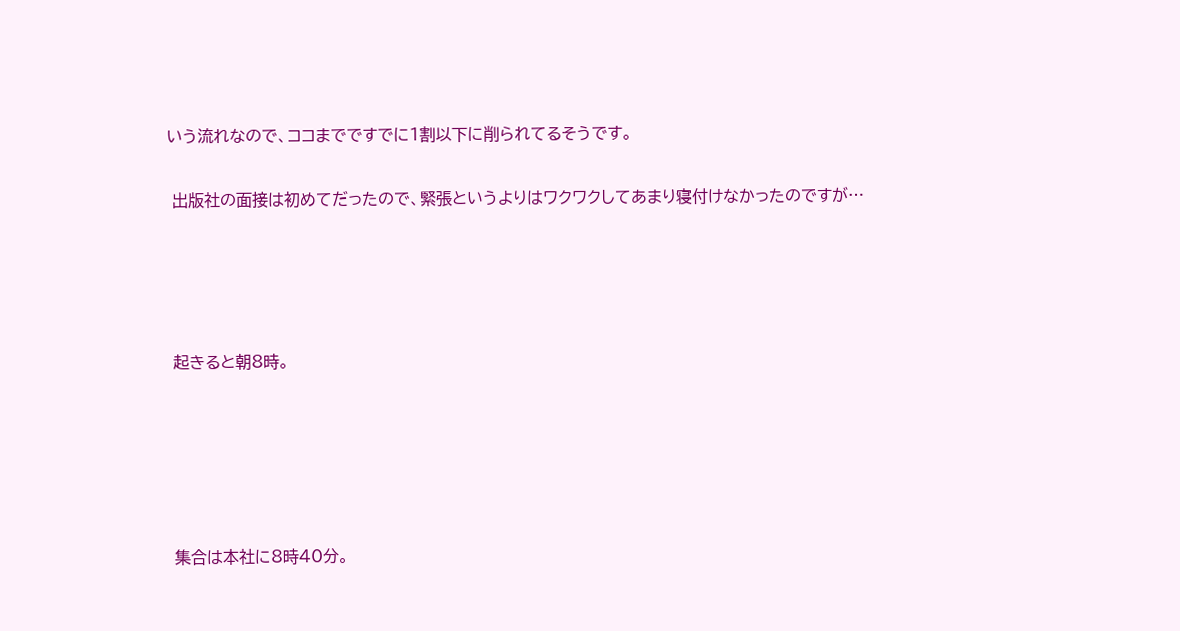いう流れなので、ココまでですでに1割以下に削られてるそうです。

 出版社の面接は初めてだったので、緊張というよりはワクワクしてあまり寝付けなかったのですが…




 起きると朝8時。





 集合は本社に8時40分。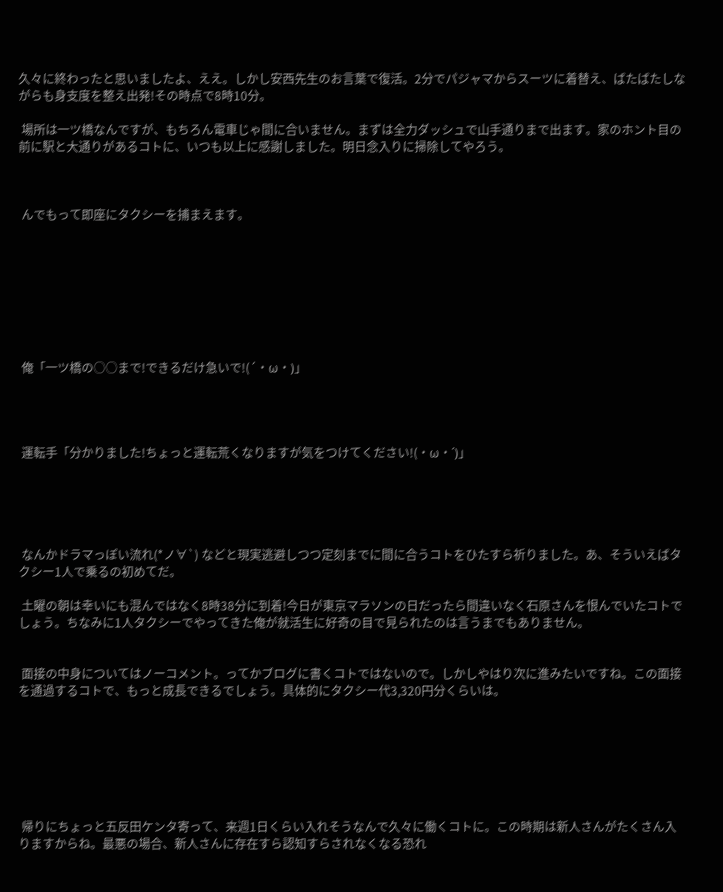久々に終わったと思いましたよ、ええ。しかし安西先生のお言葉で復活。2分でパジャマからスーツに着替え、ばたばたしながらも身支度を整え出発!その時点で8時10分。

 場所は一ツ橋なんですが、もちろん電車じゃ間に合いません。まずは全力ダッシュで山手通りまで出ます。家のホント目の前に駅と大通りがあるコトに、いつも以上に感謝しました。明日念入りに掃除してやろう。



 んでもって即座にタクシーを捕まえます。








 俺「一ツ橋の○○まで!できるだけ急いで!(´・ω・)」




 運転手「分かりました!ちょっと運転荒くなりますが気をつけてください!(・ω・´)」





 なんかドラマっぽい流れ(*ノ∀`) などと現実逃避しつつ定刻までに間に合うコトをひたすら祈りました。あ、そういえばタクシー1人で乗るの初めてだ。

 土曜の朝は幸いにも混んではなく8時38分に到着!今日が東京マラソンの日だったら間違いなく石原さんを恨んでいたコトでしょう。ちなみに1人タクシーでやってきた俺が就活生に好奇の目で見られたのは言うまでもありません。


 面接の中身についてはノーコメント。ってかブログに書くコトではないので。しかしやはり次に進みたいですね。この面接を通過するコトで、もっと成長できるでしょう。具体的にタクシー代3,320円分くらいは。







 帰りにちょっと五反田ケンタ寄って、来週1日くらい入れそうなんで久々に働くコトに。この時期は新人さんがたくさん入りますからね。最悪の場合、新人さんに存在すら認知すらされなくなる恐れ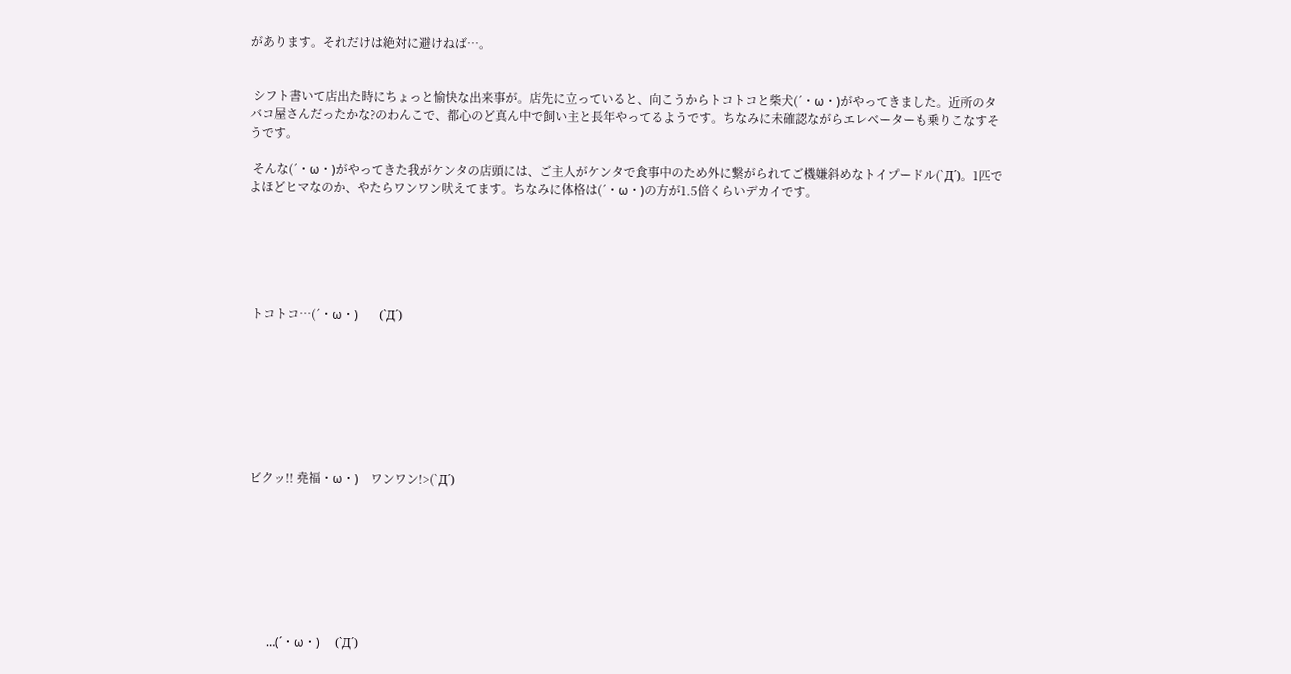があります。それだけは絶対に避けねば…。


 シフト書いて店出た時にちょっと愉快な出来事が。店先に立っていると、向こうからトコトコと柴犬(´・ω・)がやってきました。近所のタバコ屋さんだったかな?のわんこで、都心のど真ん中で飼い主と長年やってるようです。ちなみに未確認ながらエレベーターも乗りこなすそうです。

 そんな(´・ω・)がやってきた我がケンタの店頭には、ご主人がケンタで食事中のため外に繋がられてご機嫌斜めなトイプードル(`Д´)。1匹でよほどヒマなのか、やたらワンワン吠えてます。ちなみに体格は(´・ω・)の方が1.5倍くらいデカイです。






 トコトコ…(´・ω・)       (`Д´)








 ビクッ!! 堯福・ω・)    ワンワン!>(`Д´)








       …(´・ω・)     (`Д´)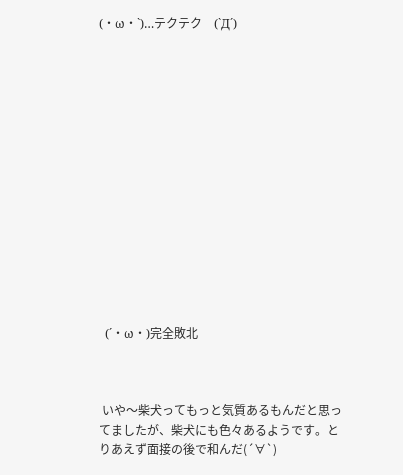(・ω・`)…テクテク    (`Д´)















  (´・ω・)完全敗北



 いや〜柴犬ってもっと気質あるもんだと思ってましたが、柴犬にも色々あるようです。とりあえず面接の後で和んだ(´∀`)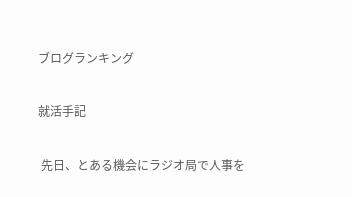ブログランキング

就活手記

 先日、とある機会にラジオ局で人事を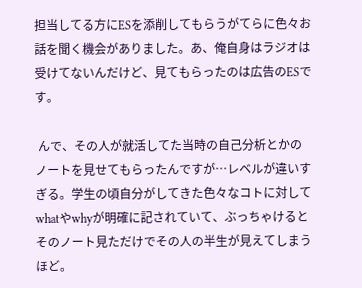担当してる方にESを添削してもらうがてらに色々お話を聞く機会がありました。あ、俺自身はラジオは受けてないんだけど、見てもらったのは広告のESです。

 んで、その人が就活してた当時の自己分析とかのノートを見せてもらったんですが…レベルが違いすぎる。学生の頃自分がしてきた色々なコトに対してwhatやwhyが明確に記されていて、ぶっちゃけるとそのノート見ただけでその人の半生が見えてしまうほど。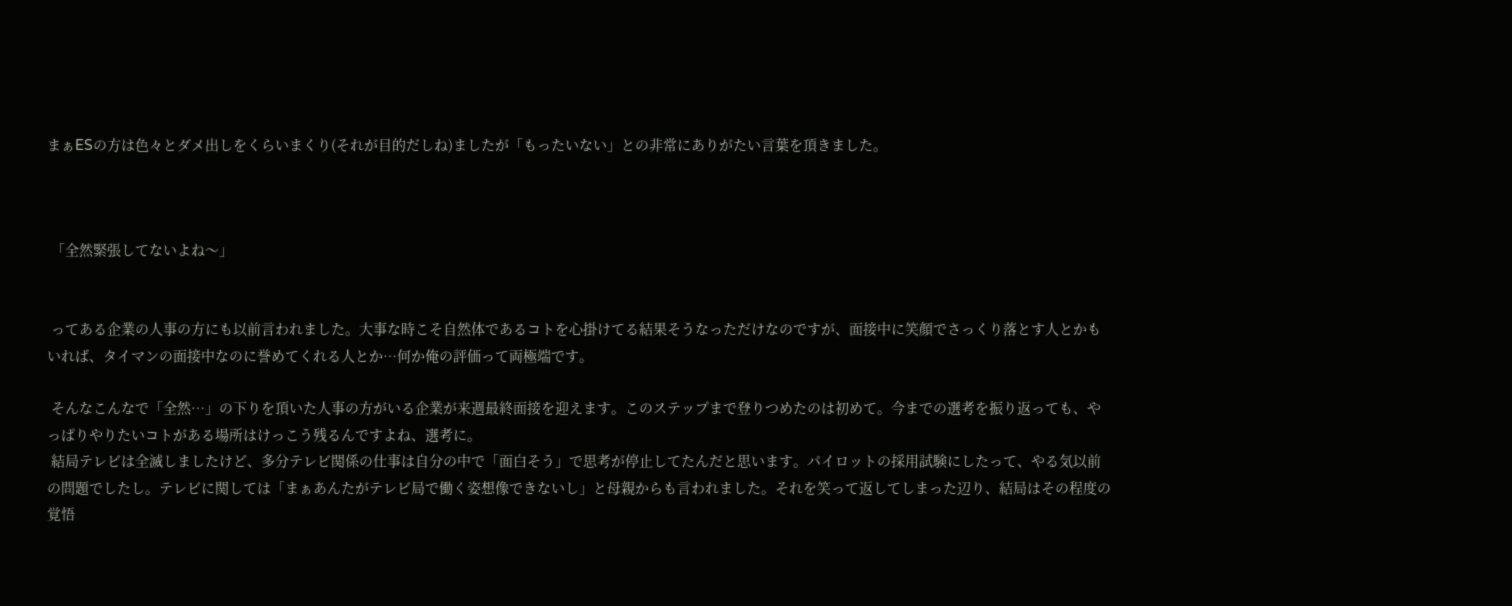まぁESの方は色々とダメ出しをくらいまくり(それが目的だしね)ましたが「もったいない」との非常にありがたい言葉を頂きました。



 「全然緊張してないよね〜」


 ってある企業の人事の方にも以前言われました。大事な時こそ自然体であるコトを心掛けてる結果そうなっただけなのですが、面接中に笑顔でさっくり落とす人とかもいれば、タイマンの面接中なのに誉めてくれる人とか…何か俺の評価って両極端です。

 そんなこんなで「全然…」の下りを頂いた人事の方がいる企業が来週最終面接を迎えます。このステップまで登りつめたのは初めて。今までの選考を振り返っても、やっぱりやりたいコトがある場所はけっこう残るんですよね、選考に。
 結局テレビは全滅しましたけど、多分テレビ関係の仕事は自分の中で「面白そう」で思考が停止してたんだと思います。パイロットの採用試験にしたって、やる気以前の問題でしたし。テレビに関しては「まぁあんたがテレビ局で働く姿想像できないし」と母親からも言われました。それを笑って返してしまった辺り、結局はその程度の覚悟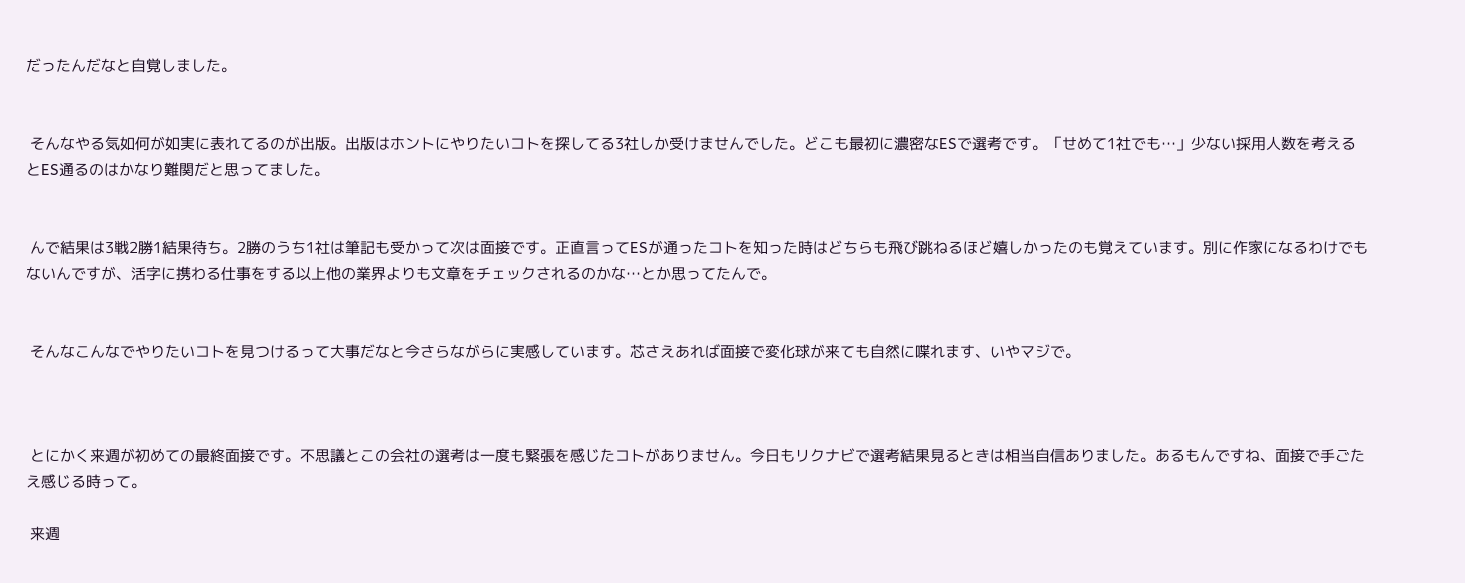だったんだなと自覚しました。


 そんなやる気如何が如実に表れてるのが出版。出版はホントにやりたいコトを探してる3社しか受けませんでした。どこも最初に濃密なESで選考です。「せめて1社でも…」少ない採用人数を考えるとES通るのはかなり難関だと思ってました。


 んで結果は3戦2勝1結果待ち。2勝のうち1社は筆記も受かって次は面接です。正直言ってESが通ったコトを知った時はどちらも飛び跳ねるほど嬉しかったのも覚えています。別に作家になるわけでもないんですが、活字に携わる仕事をする以上他の業界よりも文章をチェックされるのかな…とか思ってたんで。


 そんなこんなでやりたいコトを見つけるって大事だなと今さらながらに実感しています。芯さえあれば面接で変化球が来ても自然に喋れます、いやマジで。



 とにかく来週が初めての最終面接です。不思議とこの会社の選考は一度も緊張を感じたコトがありません。今日もリクナビで選考結果見るときは相当自信ありました。あるもんですね、面接で手ごたえ感じる時って。

 来週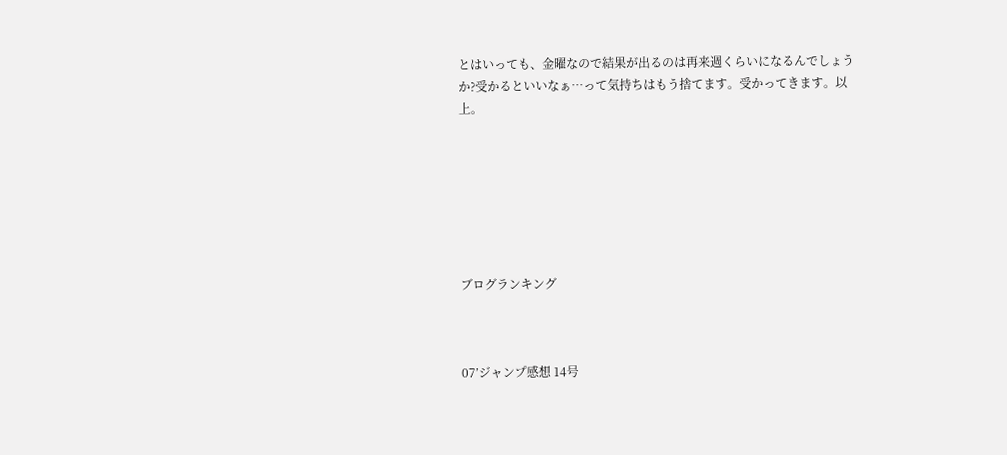とはいっても、金曜なので結果が出るのは再来週くらいになるんでしょうか?受かるといいなぁ…って気持ちはもう捨てます。受かってきます。以上。







ブログランキング



07’ジャンプ感想 14号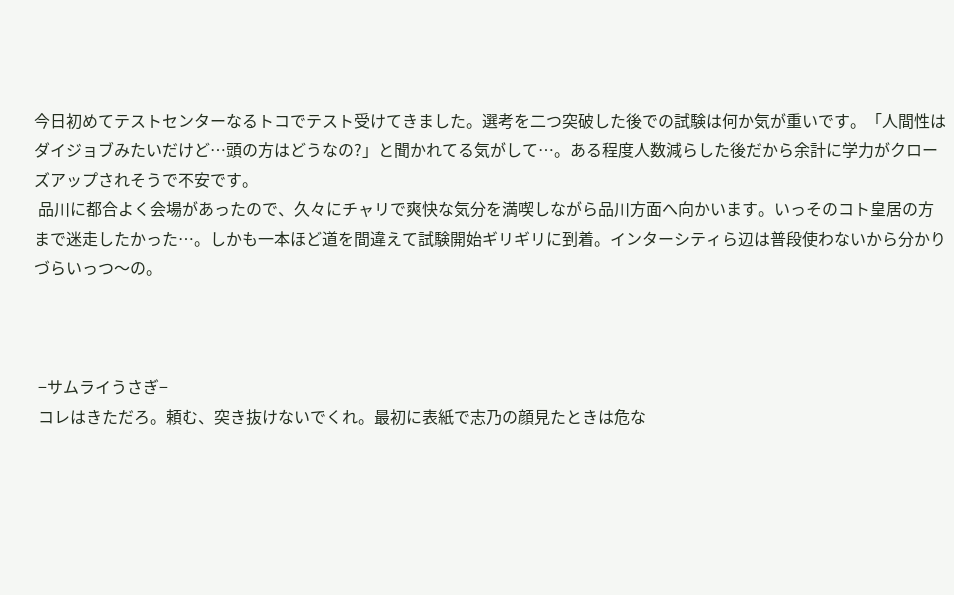今日初めてテストセンターなるトコでテスト受けてきました。選考を二つ突破した後での試験は何か気が重いです。「人間性はダイジョブみたいだけど…頭の方はどうなの?」と聞かれてる気がして…。ある程度人数減らした後だから余計に学力がクローズアップされそうで不安です。
 品川に都合よく会場があったので、久々にチャリで爽快な気分を満喫しながら品川方面へ向かいます。いっそのコト皇居の方まで迷走したかった…。しかも一本ほど道を間違えて試験開始ギリギリに到着。インターシティら辺は普段使わないから分かりづらいっつ〜の。



 −サムライうさぎ−
 コレはきただろ。頼む、突き抜けないでくれ。最初に表紙で志乃の顔見たときは危な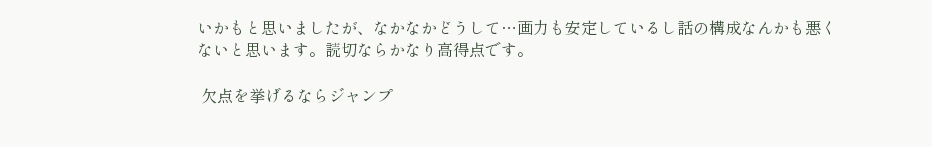いかもと思いましたが、なかなかどうして…画力も安定しているし話の構成なんかも悪くないと思います。読切ならかなり高得点です。

 欠点を挙げるならジャンプ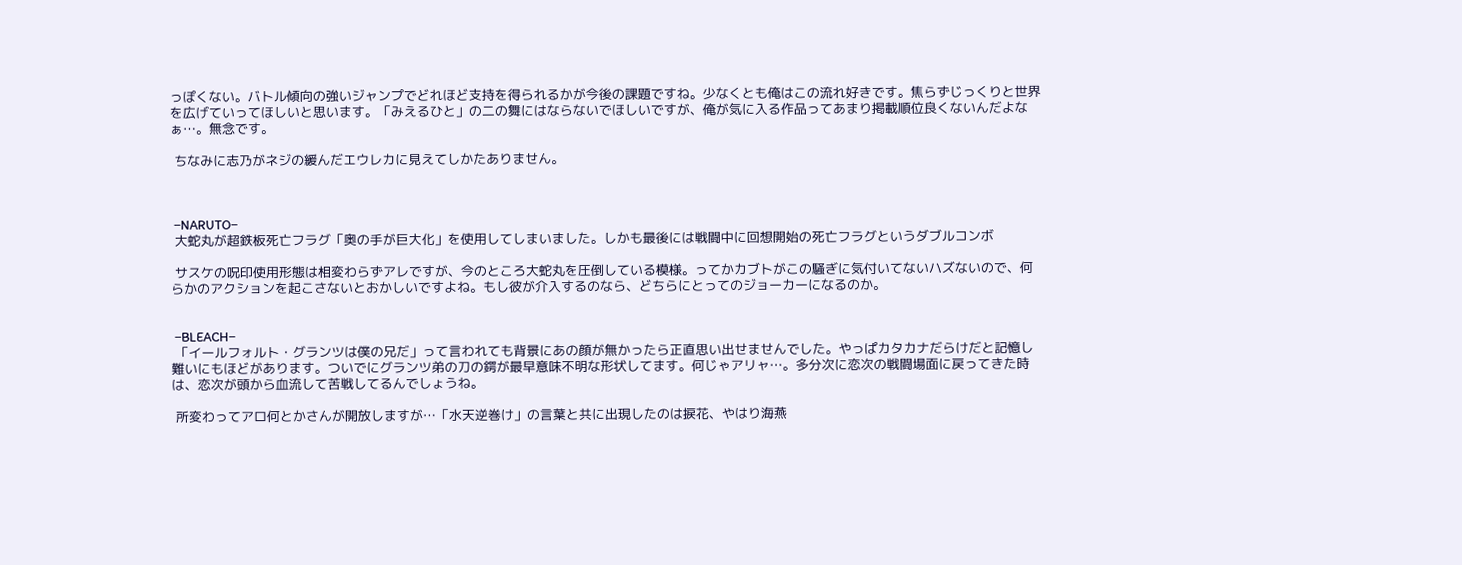っぽくない。バトル傾向の強いジャンプでどれほど支持を得られるかが今後の課題ですね。少なくとも俺はこの流れ好きです。焦らずじっくりと世界を広げていってほしいと思います。「みえるひと」の二の舞にはならないでほしいですが、俺が気に入る作品ってあまり掲載順位良くないんだよなぁ…。無念です。

 ちなみに志乃がネジの緩んだエウレカに見えてしかたありません。



 −NARUTO−
 大蛇丸が超鉄板死亡フラグ「奥の手が巨大化」を使用してしまいました。しかも最後には戦闘中に回想開始の死亡フラグというダブルコンボ

 サスケの呪印使用形態は相変わらずアレですが、今のところ大蛇丸を圧倒している模様。ってかカブトがこの騒ぎに気付いてないハズないので、何らかのアクションを起こさないとおかしいですよね。もし彼が介入するのなら、どちらにとってのジョーカーになるのか。


 −BLEACH−
 「イールフォルト・グランツは僕の兄だ」って言われても背景にあの顔が無かったら正直思い出せませんでした。やっぱカタカナだらけだと記憶し難いにもほどがあります。ついでにグランツ弟の刀の鍔が最早意味不明な形状してます。何じゃアリャ…。多分次に恋次の戦闘場面に戻ってきた時は、恋次が頭から血流して苦戦してるんでしょうね。

 所変わってアロ何とかさんが開放しますが…「水天逆巻け」の言葉と共に出現したのは捩花、やはり海燕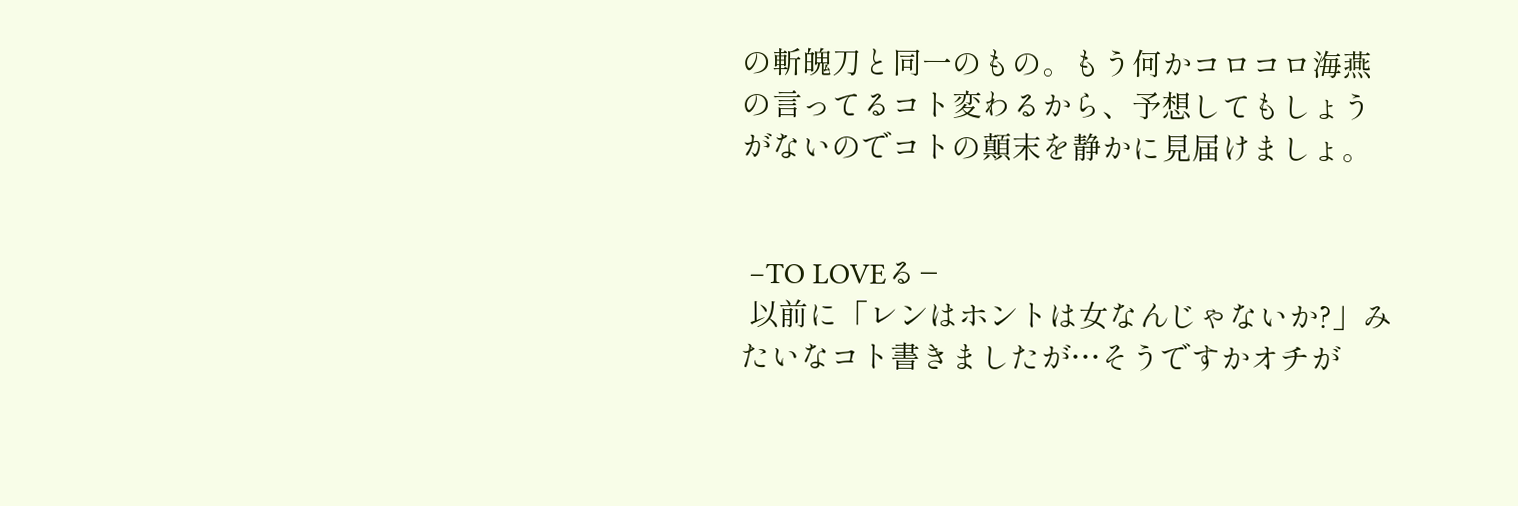の斬魄刀と同一のもの。もう何かコロコロ海燕の言ってるコト変わるから、予想してもしょうがないのでコトの顛末を静かに見届けましょ。


 −TO LOVEる−
 以前に「レンはホントは女なんじゃないか?」みたいなコト書きましたが…そうですかオチが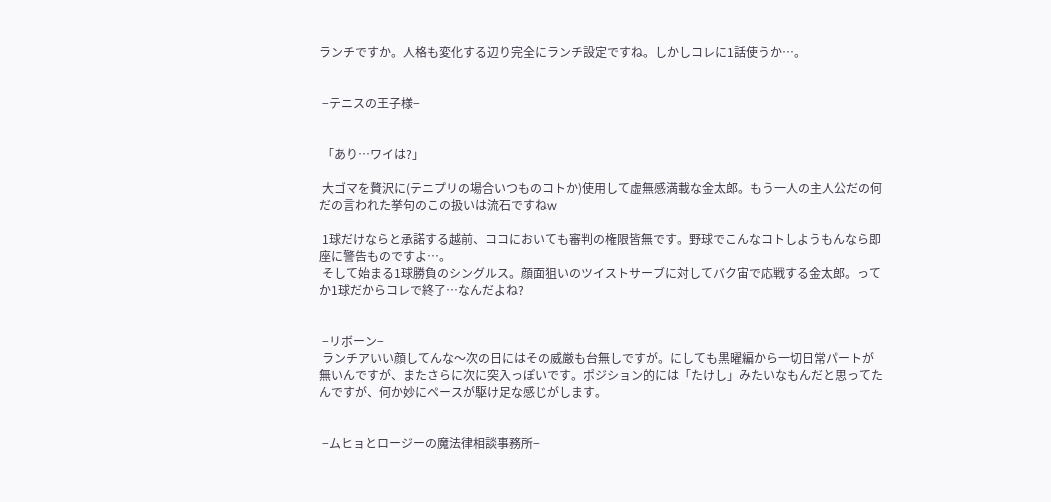ランチですか。人格も変化する辺り完全にランチ設定ですね。しかしコレに1話使うか…。


 −テニスの王子様−


 「あり…ワイは?」

 大ゴマを贅沢に(テニプリの場合いつものコトか)使用して虚無感満載な金太郎。もう一人の主人公だの何だの言われた挙句のこの扱いは流石ですねw

 1球だけならと承諾する越前、ココにおいても審判の権限皆無です。野球でこんなコトしようもんなら即座に警告ものですよ…。
 そして始まる1球勝負のシングルス。顔面狙いのツイストサーブに対してバク宙で応戦する金太郎。ってか1球だからコレで終了…なんだよね?


 −リボーン−
 ランチアいい顔してんな〜次の日にはその威厳も台無しですが。にしても黒曜編から一切日常パートが無いんですが、またさらに次に突入っぽいです。ポジション的には「たけし」みたいなもんだと思ってたんですが、何か妙にペースが駆け足な感じがします。


 −ムヒョとロージーの魔法律相談事務所−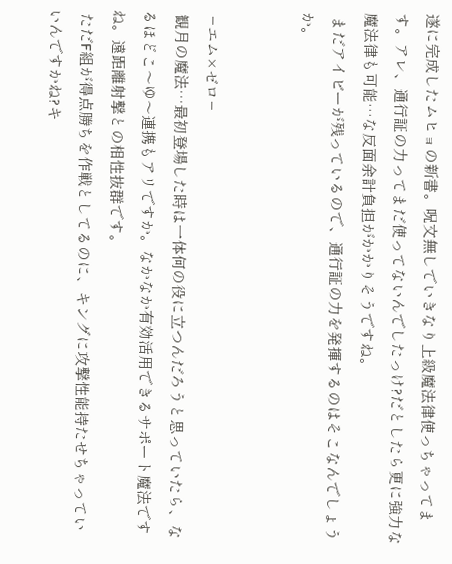遂に完成したムヒョの新書。呪文無しでいきなり上級魔法律使っちゃってます。アレ、通行証の力ってまだ使ってないんでしたっけ?だとしたら更に強力な魔法律も可能…な反面余計負担がかかりそうですね。
 まだアイビーが残っているので、通行証の力を発揮するのはそこなんでしょうか。


 −エム×ゼロ−
 観月の魔法…最初登場した時は一体何の役に立つんだろうと思っていたら、なるほどこ〜ゆ〜連携もアリですか。なかなか有効活用できるサポート魔法ですね。遠距離射撃との相性抜群です。
 ただF組が得点勝ちを作戦としてるのに、キングに攻撃性能持たせちゃっていいんですかね?キ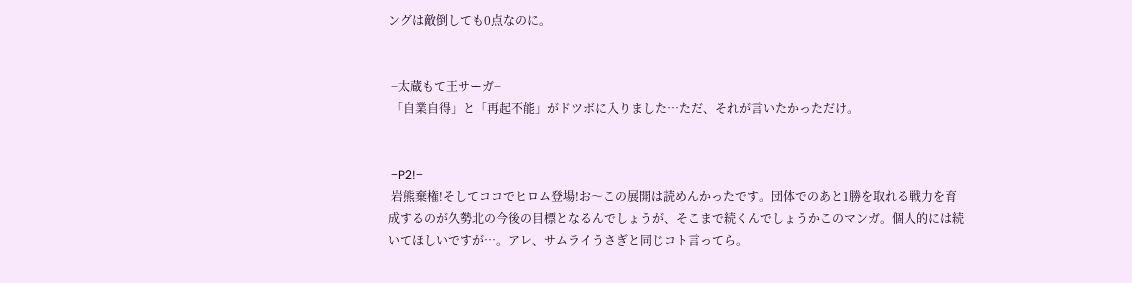ングは敵倒しても0点なのに。


 −太蔵もて王サーガ−
 「自業自得」と「再起不能」がドツボに入りました…ただ、それが言いたかっただけ。


 −P2!−
 岩熊棄権!そしてココでヒロム登場!お〜この展開は読めんかったです。団体でのあと1勝を取れる戦力を育成するのが久勢北の今後の目標となるんでしょうが、そこまで続くんでしょうかこのマンガ。個人的には続いてほしいですが…。アレ、サムライうさぎと同じコト言ってら。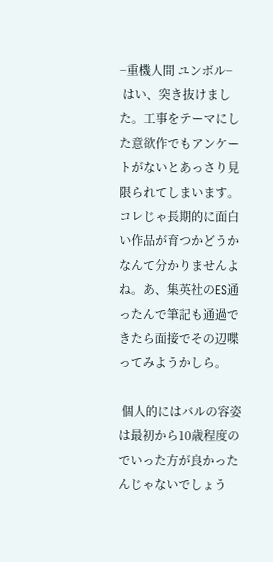−重機人間 ユンボル−
 はい、突き抜けました。工事をテーマにした意欲作でもアンケートがないとあっさり見限られてしまいます。コレじゃ長期的に面白い作品が育つかどうかなんて分かりませんよね。あ、集英社のES通ったんで筆記も通過できたら面接でその辺喋ってみようかしら。

 個人的にはバルの容姿は最初から10歳程度のでいった方が良かったんじゃないでしょう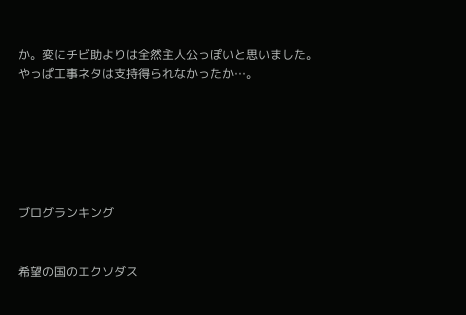か。変にチビ助よりは全然主人公っぽいと思いました。やっぱ工事ネタは支持得られなかったか…。






ブログランキング


希望の国のエクソダス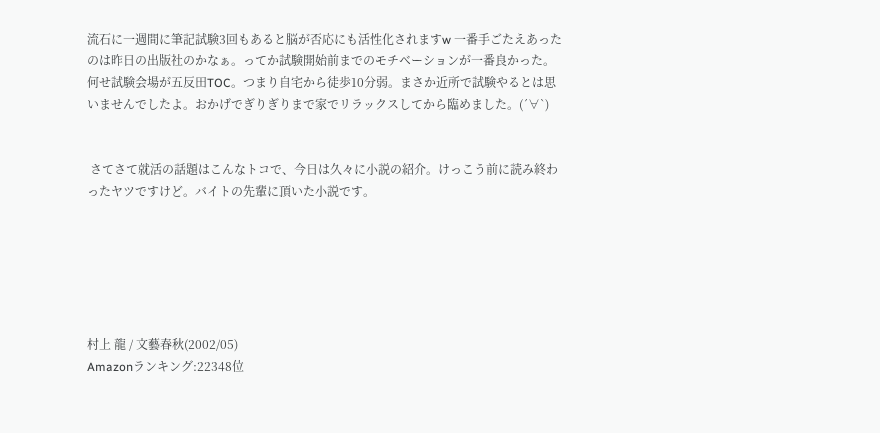流石に一週間に筆記試験3回もあると脳が否応にも活性化されますw 一番手ごたえあったのは昨日の出版社のかなぁ。ってか試験開始前までのモチベーションが一番良かった。何せ試験会場が五反田TOC。つまり自宅から徒歩10分弱。まさか近所で試験やるとは思いませんでしたよ。おかげでぎりぎりまで家でリラックスしてから臨めました。(´∀`)


 さてさて就活の話題はこんなトコで、今日は久々に小説の紹介。けっこう前に読み終わったヤツですけど。バイトの先輩に頂いた小説です。






村上 龍 / 文藝春秋(2002/05)
Amazonランキング:22348位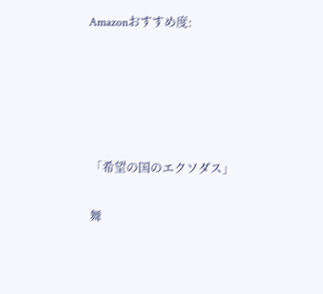Amazonおすすめ度:





 「希望の国のエクソダス」

 舞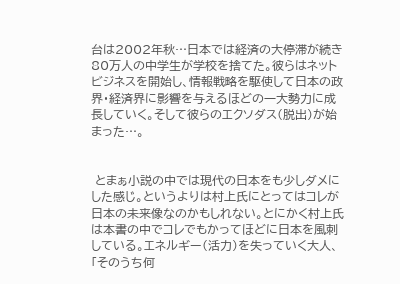台は2002年秋…日本では経済の大停滞が続き80万人の中学生が学校を捨てた。彼らはネットビジネスを開始し、情報戦略を駆使して日本の政界・経済界に影響を与えるほどの一大勢力に成長していく。そして彼らのエクソダス(脱出)が始まった…。


 とまぁ小説の中では現代の日本をも少しダメにした感じ。というよりは村上氏にとってはコレが日本の未来像なのかもしれない。とにかく村上氏は本書の中でコレでもかってほどに日本を風刺している。エネルギー(活力)を失っていく大人、「そのうち何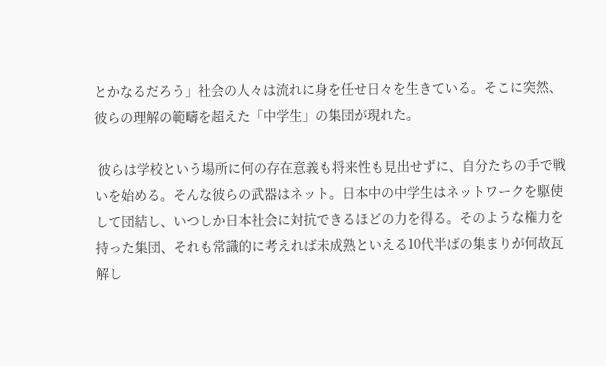とかなるだろう」社会の人々は流れに身を任せ日々を生きている。そこに突然、彼らの理解の範疇を超えた「中学生」の集団が現れた。

 彼らは学校という場所に何の存在意義も将来性も見出せずに、自分たちの手で戦いを始める。そんな彼らの武器はネット。日本中の中学生はネットワークを駆使して団結し、いつしか日本社会に対抗できるほどの力を得る。そのような権力を持った集団、それも常識的に考えれば未成熟といえる10代半ばの集まりが何故瓦解し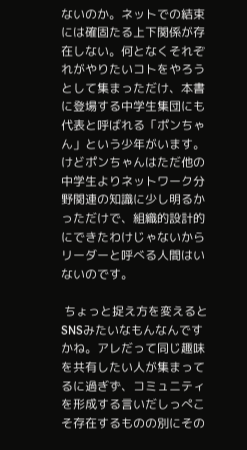ないのか。ネットでの結束には確固たる上下関係が存在しない。何となくそれぞれがやりたいコトをやろうとして集まっただけ、本書に登場する中学生集団にも代表と呼ばれる「ポンちゃん」という少年がいます。けどポンちゃんはただ他の中学生よりネットワーク分野関連の知識に少し明るかっただけで、組織的設計的にできたわけじゃないからリーダーと呼べる人間はいないのです。

 ちょっと捉え方を変えるとSNSみたいなもんなんですかね。アレだって同じ趣味を共有したい人が集まってるに過ぎず、コミュニティを形成する言いだしっぺこそ存在するものの別にその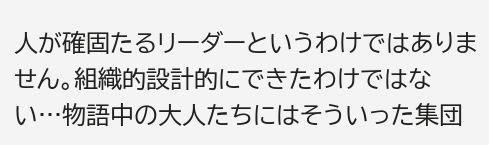人が確固たるリーダーというわけではありません。組織的設計的にできたわけではない…物語中の大人たちにはそういった集団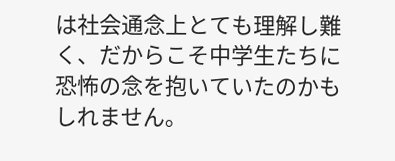は社会通念上とても理解し難く、だからこそ中学生たちに恐怖の念を抱いていたのかもしれません。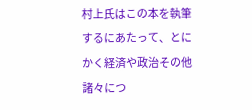村上氏はこの本を執筆するにあたって、とにかく経済や政治その他諸々につ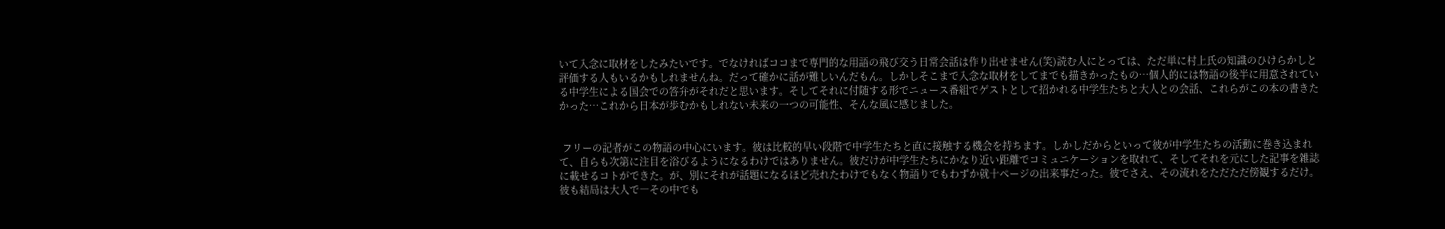いて入念に取材をしたみたいです。でなければココまで専門的な用語の飛び交う日常会話は作り出せません(笑)読む人にとっては、ただ単に村上氏の知識のひけらかしと評価する人もいるかもしれませんね。だって確かに話が難しいんだもん。しかしそこまで入念な取材をしてまでも描きかったもの…個人的には物語の後半に用意されている中学生による国会での答弁がそれだと思います。そしてそれに付随する形でニュース番組でゲストとして招かれる中学生たちと大人との会話、これらがこの本の書きたかった…これから日本が歩むかもしれない未来の一つの可能性、そんな風に感じました。


 フリーの記者がこの物語の中心にいます。彼は比較的早い段階で中学生たちと直に接触する機会を持ちます。しかしだからといって彼が中学生たちの活動に巻き込まれて、自らも次第に注目を浴びるようになるわけではありません。彼だけが中学生たちにかなり近い距離でコミュニケーションを取れて、そしてそれを元にした記事を雑誌に載せるコトができた。が、別にそれが話題になるほど売れたわけでもなく物語りでもわずか就十ページの出来事だった。彼でさえ、その流れをただただ傍観するだけ。彼も結局は大人で―その中でも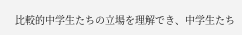比較的中学生たちの立場を理解でき、中学生たち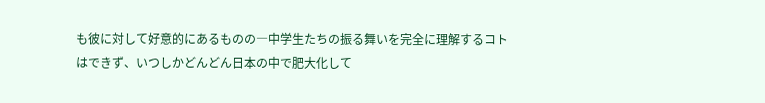も彼に対して好意的にあるものの―中学生たちの振る舞いを完全に理解するコトはできず、いつしかどんどん日本の中で肥大化して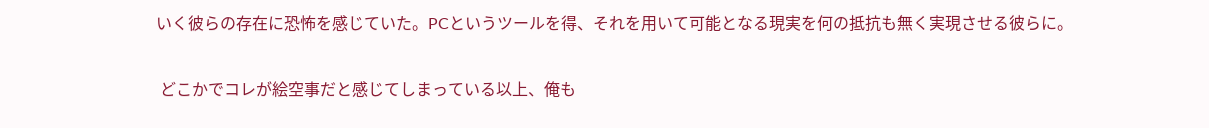いく彼らの存在に恐怖を感じていた。PCというツールを得、それを用いて可能となる現実を何の抵抗も無く実現させる彼らに。


 どこかでコレが絵空事だと感じてしまっている以上、俺も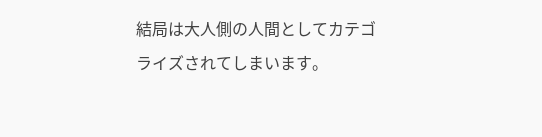結局は大人側の人間としてカテゴライズされてしまいます。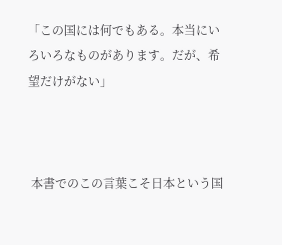「この国には何でもある。本当にいろいろなものがあります。だが、希望だけがない」



 本書でのこの言葉こそ日本という国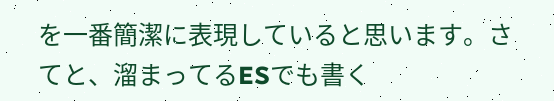を一番簡潔に表現していると思います。さてと、溜まってるESでも書く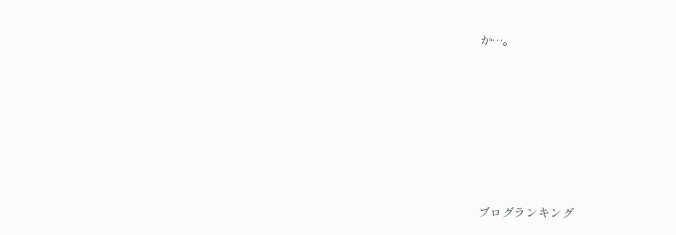か…。







ブログランキング